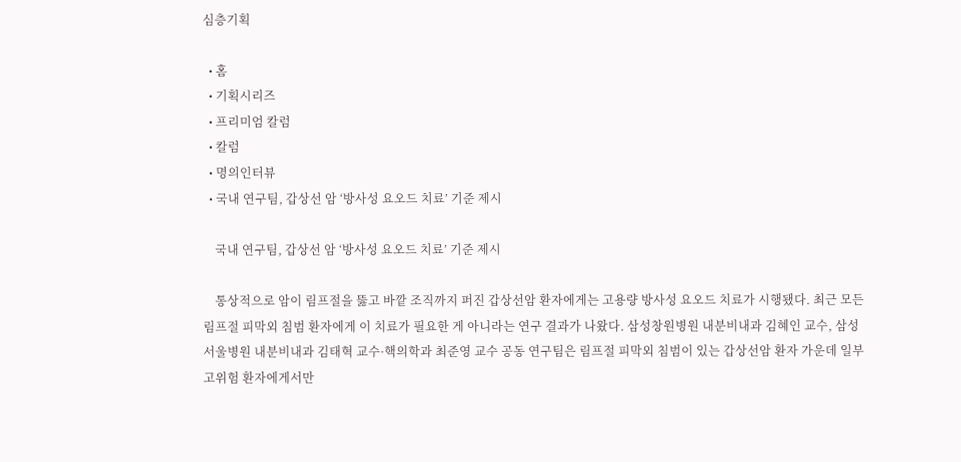심층기획

  • 홈
  • 기획시리즈
  • 프리미엄 칼럼
  • 칼럼
  • 명의인터뷰
  • 국내 연구팀, 갑상선 암 ‘방사성 요오드 치료’ 기준 제시

    국내 연구팀, 갑상선 암 ‘방사성 요오드 치료’ 기준 제시

    통상적으로 암이 림프절을 뚫고 바깥 조직까지 퍼진 갑상선암 환자에게는 고용량 방사성 요오드 치료가 시행됐다. 최근 모든 림프절 피막외 침범 환자에게 이 치료가 필요한 게 아니라는 연구 결과가 나왔다. 삼성창원병원 내분비내과 김혜인 교수, 삼성서울병원 내분비내과 김태혁 교수·핵의학과 최준영 교수 공동 연구팀은 림프절 피막외 침범이 있는 갑상선암 환자 가운데 일부 고위험 환자에게서만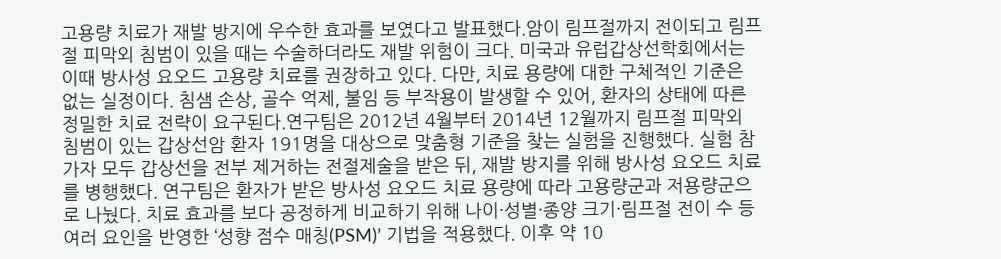고용량 치료가 재발 방지에 우수한 효과를 보였다고 발표했다.암이 림프절까지 전이되고 림프절 피막외 침범이 있을 때는 수술하더라도 재발 위험이 크다. 미국과 유럽갑상선학회에서는 이때 방사성 요오드 고용량 치료를 권장하고 있다. 다만, 치료 용량에 대한 구체적인 기준은 없는 실정이다. 침샘 손상, 골수 억제, 불임 등 부작용이 발생할 수 있어, 환자의 상태에 따른 정밀한 치료 전략이 요구된다.연구팀은 2012년 4월부터 2014년 12월까지 림프절 피막외 침범이 있는 갑상선암 환자 191명을 대상으로 맞춤형 기준을 찾는 실험을 진행했다. 실험 참가자 모두 갑상선을 전부 제거하는 전절제술을 받은 뒤, 재발 방지를 위해 방사성 요오드 치료를 병행했다. 연구팀은 환자가 받은 방사성 요오드 치료 용량에 따라 고용량군과 저용량군으로 나눴다. 치료 효과를 보다 공정하게 비교하기 위해 나이·성별·종양 크기·림프절 전이 수 등 여러 요인을 반영한 ‘성향 점수 매칭(PSM)’ 기법을 적용했다. 이후 약 10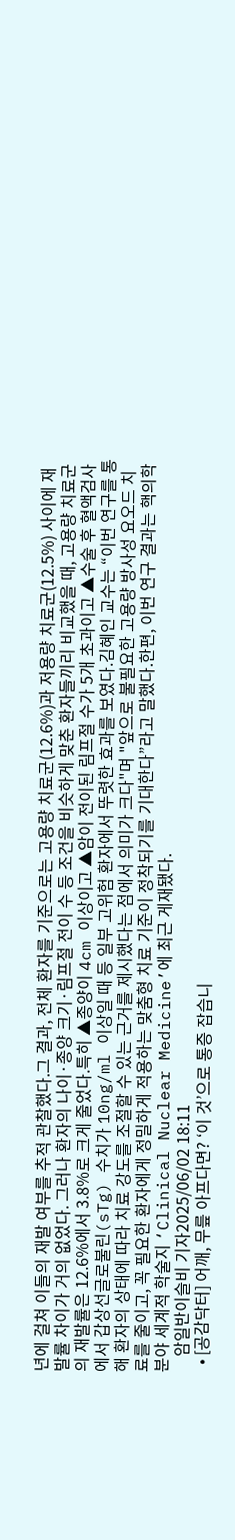년에 걸쳐 이들의 재발 여부를 추적 관찰했다.그 결과, 전체 환자를 기준으로는 고용량 치료군(12.6%)과 저용량 치료군(12.5%) 사이에 재발률 차이가 거의 없었다. 그러나 환자의 나이·종양 크기·림프절 전이 수 등 조건을 비슷하게 맞춘 환자들끼리 비교했을 때, 고용량 치료군의 재발률은 12.6%에서 3.8%로 크게 줄었다.특히 ▲종양이 4cm 이상이고 ▲암이 전이된 림프절 수가 5개 초과이고 ▲수술 후 혈액검사에서 갑상선글로불린(sTg) 수치가 10ng/ml 이상일 때 등 일부 고위험 환자에서 뚜렷한 효과를 보였다.김혜인 교수는 “이번 연구를 통해 환자의 상태에 따라 치료 강도를 조절할 수 있는 근거를 제시했다는 점에서 의미가 크다"며 "앞으로 불필요한 고용량 방사성 요오드 치료를 줄이고, 꼭 필요한 환자에게 정밀하게 적용하는 맞춤형 치료 기준이 정착되기를 기대한다”라고 말했다.한편, 이번 연구 결과는 핵의학 분야 세계적 학술지 ‘Clinical Nuclear Medicine’에 최근 게재됐다.
    암일반이슬비 기자2025/06/02 18:11
  • [공감닥터] 어깨, 무릎 아프다면? ‘이 것’으로 통증 잡습니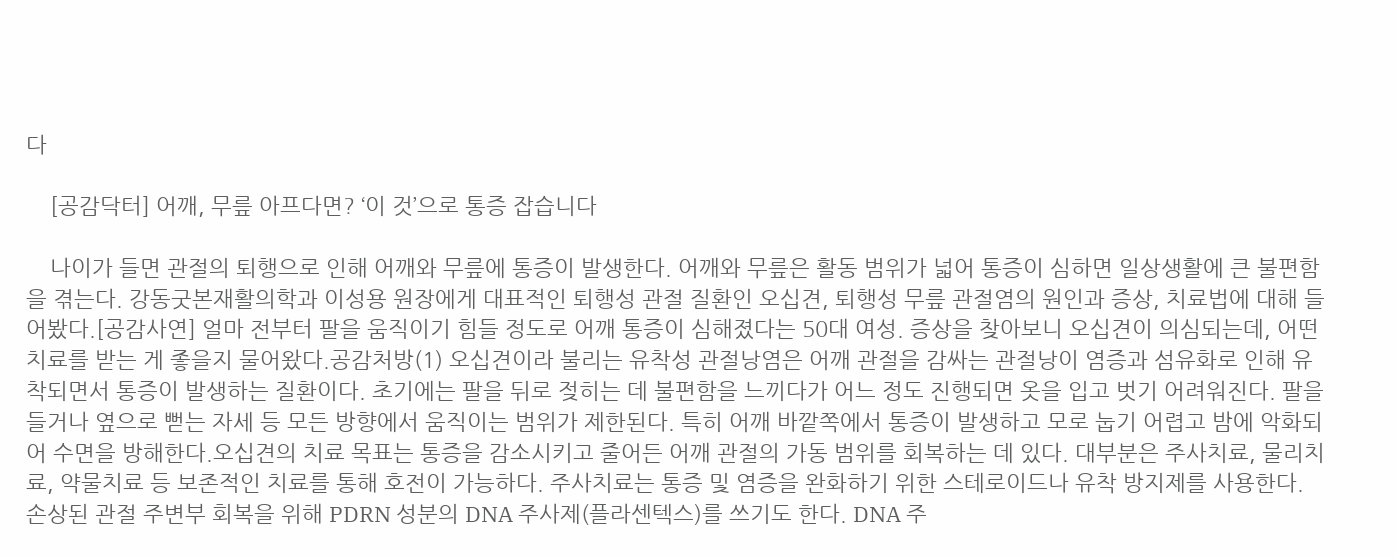다

    [공감닥터] 어깨, 무릎 아프다면? ‘이 것’으로 통증 잡습니다

    나이가 들면 관절의 퇴행으로 인해 어깨와 무릎에 통증이 발생한다. 어깨와 무릎은 활동 범위가 넓어 통증이 심하면 일상생활에 큰 불편함을 겪는다. 강동굿본재활의학과 이성용 원장에게 대표적인 퇴행성 관절 질환인 오십견, 퇴행성 무릎 관절염의 원인과 증상, 치료법에 대해 들어봤다.[공감사연] 얼마 전부터 팔을 움직이기 힘들 정도로 어깨 통증이 심해졌다는 50대 여성. 증상을 찾아보니 오십견이 의심되는데, 어떤 치료를 받는 게 좋을지 물어왔다.공감처방(1) 오십견이라 불리는 유착성 관절낭염은 어깨 관절을 감싸는 관절낭이 염증과 섬유화로 인해 유착되면서 통증이 발생하는 질환이다. 초기에는 팔을 뒤로 젖히는 데 불편함을 느끼다가 어느 정도 진행되면 옷을 입고 벗기 어려워진다. 팔을 들거나 옆으로 뻗는 자세 등 모든 방향에서 움직이는 범위가 제한된다. 특히 어깨 바깥쪽에서 통증이 발생하고 모로 눕기 어렵고 밤에 악화되어 수면을 방해한다.오십견의 치료 목표는 통증을 감소시키고 줄어든 어깨 관절의 가동 범위를 회복하는 데 있다. 대부분은 주사치료, 물리치료, 약물치료 등 보존적인 치료를 통해 호전이 가능하다. 주사치료는 통증 및 염증을 완화하기 위한 스테로이드나 유착 방지제를 사용한다. 손상된 관절 주변부 회복을 위해 PDRN 성분의 DNA 주사제(플라센텍스)를 쓰기도 한다. DNA 주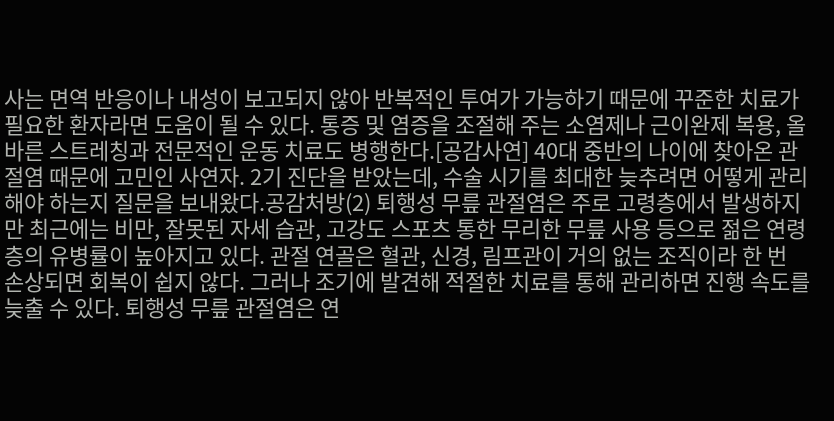사는 면역 반응이나 내성이 보고되지 않아 반복적인 투여가 가능하기 때문에 꾸준한 치료가 필요한 환자라면 도움이 될 수 있다. 통증 및 염증을 조절해 주는 소염제나 근이완제 복용, 올바른 스트레칭과 전문적인 운동 치료도 병행한다.[공감사연] 40대 중반의 나이에 찾아온 관절염 때문에 고민인 사연자. 2기 진단을 받았는데, 수술 시기를 최대한 늦추려면 어떻게 관리해야 하는지 질문을 보내왔다.공감처방(2) 퇴행성 무릎 관절염은 주로 고령층에서 발생하지만 최근에는 비만, 잘못된 자세 습관, 고강도 스포츠 통한 무리한 무릎 사용 등으로 젊은 연령층의 유병률이 높아지고 있다. 관절 연골은 혈관, 신경, 림프관이 거의 없는 조직이라 한 번 손상되면 회복이 쉽지 않다. 그러나 조기에 발견해 적절한 치료를 통해 관리하면 진행 속도를 늦출 수 있다. 퇴행성 무릎 관절염은 연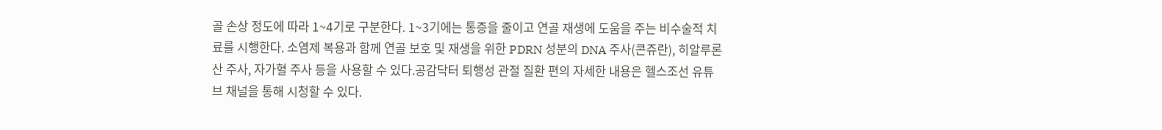골 손상 정도에 따라 1~4기로 구분한다. 1~3기에는 통증을 줄이고 연골 재생에 도움을 주는 비수술적 치료를 시행한다. 소염제 복용과 함께 연골 보호 및 재생을 위한 PDRN 성분의 DNA 주사(콘쥬란), 히알루론산 주사, 자가혈 주사 등을 사용할 수 있다.공감닥터 퇴행성 관절 질환 편의 자세한 내용은 헬스조선 유튜브 채널을 통해 시청할 수 있다.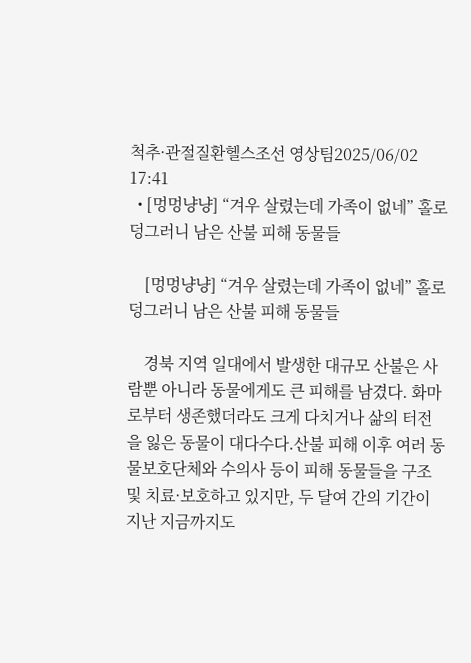척추·관절질환헬스조선 영상팀2025/06/02 17:41
  • [멍멍냥냥] “겨우 살렸는데 가족이 없네” 홀로 덩그러니 남은 산불 피해 동물들

    [멍멍냥냥] “겨우 살렸는데 가족이 없네” 홀로 덩그러니 남은 산불 피해 동물들

    경북 지역 일대에서 발생한 대규모 산불은 사람뿐 아니라 동물에게도 큰 피해를 남겼다. 화마로부터 생존했더라도 크게 다치거나 삶의 터전을 잃은 동물이 대다수다.산불 피해 이후 여러 동물보호단체와 수의사 등이 피해 동물들을 구조 및 치료·보호하고 있지만, 두 달여 간의 기간이 지난 지금까지도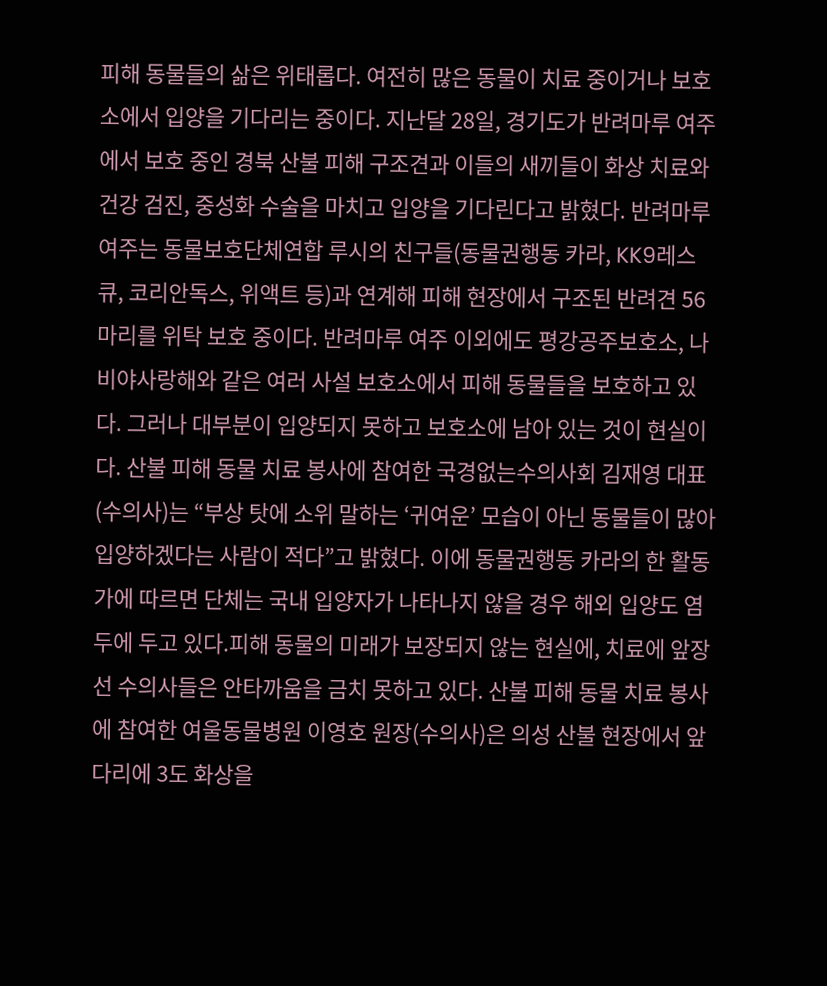피해 동물들의 삶은 위태롭다. 여전히 많은 동물이 치료 중이거나 보호소에서 입양을 기다리는 중이다. 지난달 28일, 경기도가 반려마루 여주에서 보호 중인 경북 산불 피해 구조견과 이들의 새끼들이 화상 치료와 건강 검진, 중성화 수술을 마치고 입양을 기다린다고 밝혔다. 반려마루 여주는 동물보호단체연합 루시의 친구들(동물권행동 카라, KK9레스큐, 코리안독스, 위액트 등)과 연계해 피해 현장에서 구조된 반려견 56마리를 위탁 보호 중이다. 반려마루 여주 이외에도 평강공주보호소, 나비야사랑해와 같은 여러 사설 보호소에서 피해 동물들을 보호하고 있다. 그러나 대부분이 입양되지 못하고 보호소에 남아 있는 것이 현실이다. 산불 피해 동물 치료 봉사에 참여한 국경없는수의사회 김재영 대표(수의사)는 “부상 탓에 소위 말하는 ‘귀여운’ 모습이 아닌 동물들이 많아 입양하겠다는 사람이 적다”고 밝혔다. 이에 동물권행동 카라의 한 활동가에 따르면 단체는 국내 입양자가 나타나지 않을 경우 해외 입양도 염두에 두고 있다.피해 동물의 미래가 보장되지 않는 현실에, 치료에 앞장선 수의사들은 안타까움을 금치 못하고 있다. 산불 피해 동물 치료 봉사에 참여한 여울동물병원 이영호 원장(수의사)은 의성 산불 현장에서 앞다리에 3도 화상을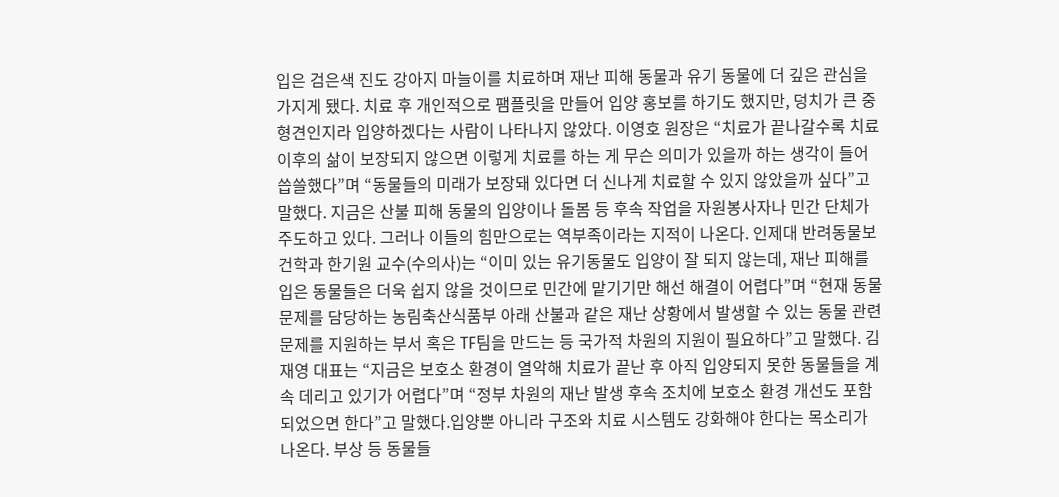입은 검은색 진도 강아지 마늘이를 치료하며 재난 피해 동물과 유기 동물에 더 깊은 관심을 가지게 됐다. 치료 후 개인적으로 팸플릿을 만들어 입양 홍보를 하기도 했지만, 덩치가 큰 중형견인지라 입양하겠다는 사람이 나타나지 않았다. 이영호 원장은 “치료가 끝나갈수록 치료 이후의 삶이 보장되지 않으면 이렇게 치료를 하는 게 무슨 의미가 있을까 하는 생각이 들어 씁쓸했다”며 “동물들의 미래가 보장돼 있다면 더 신나게 치료할 수 있지 않았을까 싶다”고 말했다. 지금은 산불 피해 동물의 입양이나 돌봄 등 후속 작업을 자원봉사자나 민간 단체가 주도하고 있다. 그러나 이들의 힘만으로는 역부족이라는 지적이 나온다. 인제대 반려동물보건학과 한기원 교수(수의사)는 “이미 있는 유기동물도 입양이 잘 되지 않는데, 재난 피해를 입은 동물들은 더욱 쉽지 않을 것이므로 민간에 맡기기만 해선 해결이 어렵다”며 “현재 동물 문제를 담당하는 농림축산식품부 아래 산불과 같은 재난 상황에서 발생할 수 있는 동물 관련 문제를 지원하는 부서 혹은 TF팀을 만드는 등 국가적 차원의 지원이 필요하다”고 말했다. 김재영 대표는 “지금은 보호소 환경이 열악해 치료가 끝난 후 아직 입양되지 못한 동물들을 계속 데리고 있기가 어렵다”며 “정부 차원의 재난 발생 후속 조치에 보호소 환경 개선도 포함되었으면 한다”고 말했다.입양뿐 아니라 구조와 치료 시스템도 강화해야 한다는 목소리가 나온다. 부상 등 동물들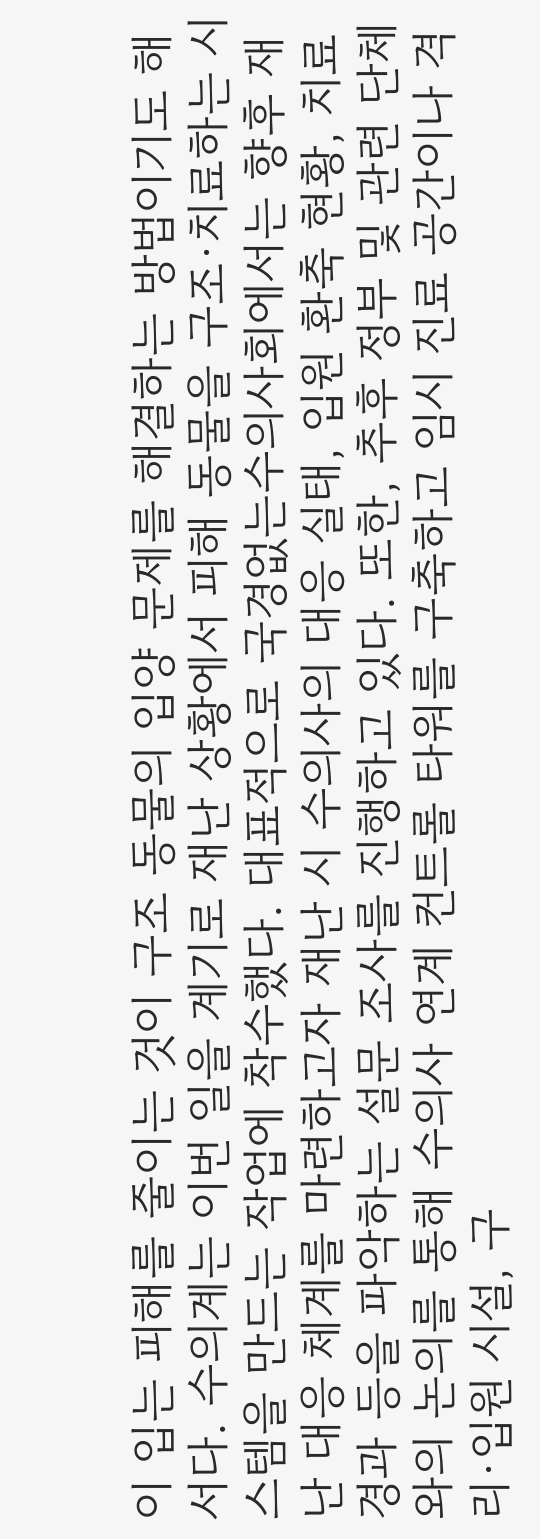이 입는 피해를 줄이는 것이 구조 동물의 입양 문제를 해결하는 방법이기도 해서다. 수의계는 이번 일을 계기로 재난 상황에서 피해 동물을 구조·치료하는 시스템을 만드는 작업에 착수했다. 대표적으로 국경없는수의사회에서는 향후 재난 대응 체계를 마련하고자 재난 시 수의사의 대응 실태, 입원 환축 현황, 치료 경과 등을 파악하는 설문 조사를 진행하고 있다. 또한, 추후 정부 및 관련 단체와의 논의를 통해 수의사 연계 컨트롤 타워를 구축하고 임시 진료 공간이나 격리·입원 시설, 구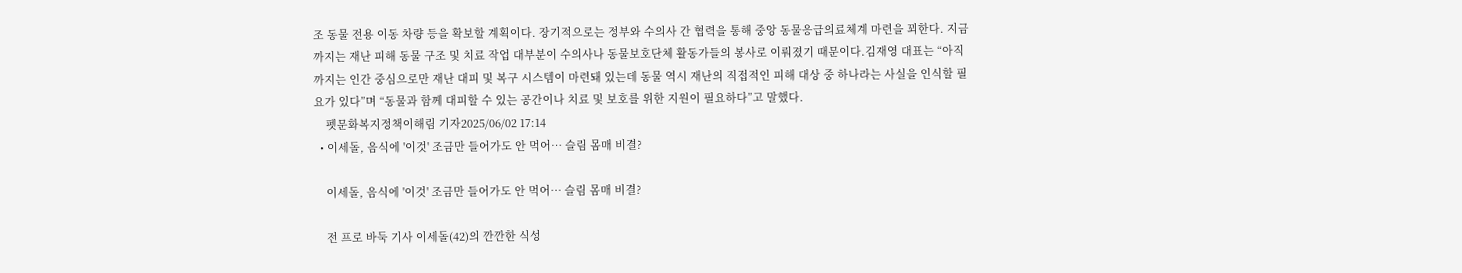조 동물 전용 이동 차량 등을 확보할 계획이다. 장기적으로는 정부와 수의사 간 협력을 통해 중앙 동물응급의료체계 마련을 꾀한다. 지금까지는 재난 피해 동물 구조 및 치료 작업 대부분이 수의사나 동물보호단체 활동가들의 봉사로 이뤄졌기 때문이다.김재영 대표는 “아직까지는 인간 중심으로만 재난 대피 및 복구 시스템이 마련돼 있는데 동물 역시 재난의 직접적인 피해 대상 중 하나라는 사실을 인식할 필요가 있다”며 “동물과 함께 대피할 수 있는 공간이나 치료 및 보호를 위한 지원이 필요하다”고 말했다.
    펫문화복지정책이해림 기자2025/06/02 17:14
  • 이세돌, 음식에 '이것' 조금만 들어가도 안 먹어… 슬림 몸매 비결?

    이세돌, 음식에 '이것' 조금만 들어가도 안 먹어… 슬림 몸매 비결?

    전 프로 바둑 기사 이세돌(42)의 깐깐한 식성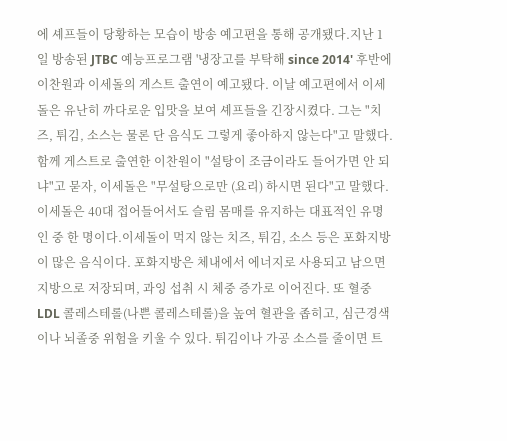에 셰프들이 당황하는 모습이 방송 예고편을 통해 공개됐다.지난 1일 방송된 JTBC 예능프로그램 '냉장고를 부탁해 since 2014' 후반에 이찬원과 이세돌의 게스트 출연이 예고됐다. 이날 예고편에서 이세돌은 유난히 까다로운 입맛을 보여 셰프들을 긴장시켰다. 그는 "치즈, 튀김, 소스는 물론 단 음식도 그렇게 좋아하지 않는다"고 말했다. 함께 게스트로 출연한 이찬원이 "설탕이 조금이라도 들어가면 안 되냐"고 묻자, 이세돌은 "무설탕으로만 (요리) 하시면 된다"고 말했다. 이세돌은 40대 접어들어서도 슬림 몸매를 유지하는 대표적인 유명인 중 한 명이다.이세돌이 먹지 않는 치즈, 튀김, 소스 등은 포화지방이 많은 음식이다. 포화지방은 체내에서 에너지로 사용되고 남으면 지방으로 저장되며, 과잉 섭취 시 체중 증가로 이어진다. 또 혈중 LDL 콜레스테롤(나쁜 콜레스테롤)을 높여 혈관을 좁히고, 심근경색이나 뇌졸중 위험을 키울 수 있다. 튀김이나 가공 소스를 줄이면 트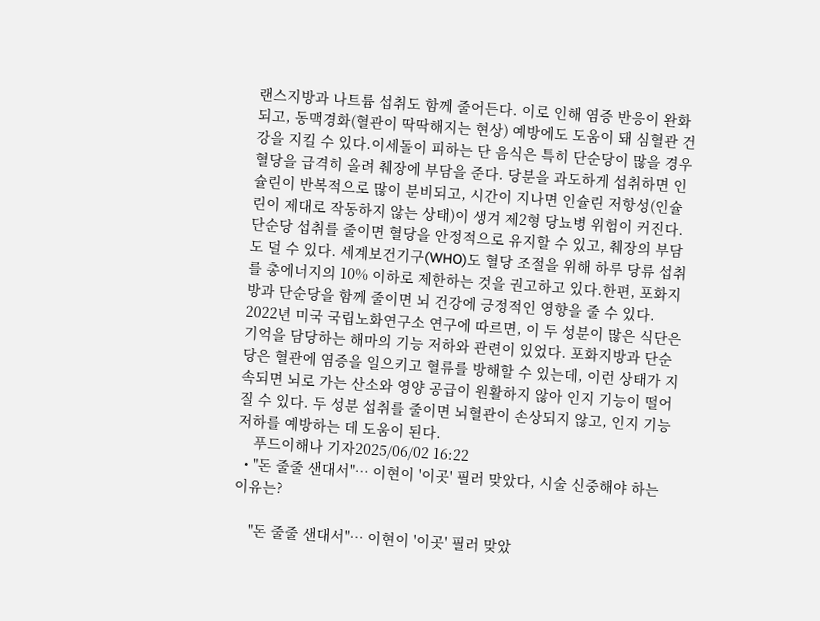랜스지방과 나트륨 섭취도 함께 줄어든다. 이로 인해 염증 반응이 완화되고, 동맥경화(혈관이 딱딱해지는 현상) 예방에도 도움이 돼 심혈관 건강을 지킬 수 있다.이세돌이 피하는 단 음식은 특히 단순당이 많을 경우 혈당을 급격히 올려 췌장에 부담을 준다. 당분을 과도하게 섭취하면 인슐린이 반복적으로 많이 분비되고, 시간이 지나면 인슐린 저항성(인슐린이 제대로 작동하지 않는 상태)이 생겨 제2형 당뇨병 위험이 커진다. 단순당 섭취를 줄이면 혈당을 안정적으로 유지할 수 있고, 췌장의 부담도 덜 수 있다. 세계보건기구(WHO)도 혈당 조절을 위해 하루 당류 섭취를 총에너지의 10% 이하로 제한하는 것을 권고하고 있다.한편, 포화지방과 단순당을 함께 줄이면 뇌 건강에 긍정적인 영향을 줄 수 있다. 2022년 미국 국립노화연구소 연구에 따르면, 이 두 성분이 많은 식단은 기억을 담당하는 해마의 기능 저하와 관련이 있었다. 포화지방과 단순당은 혈관에 염증을 일으키고 혈류를 방해할 수 있는데, 이런 상태가 지속되면 뇌로 가는 산소와 영양 공급이 원활하지 않아 인지 기능이 떨어질 수 있다. 두 성분 섭취를 줄이면 뇌혈관이 손상되지 않고, 인지 기능 저하를 예방하는 데 도움이 된다.
    푸드이해나 기자2025/06/02 16:22
  • "돈 줄줄 샌대서"… 이현이 '이곳' 필러 맞았다, 시술 신중해야 하는 이유는?

    "돈 줄줄 샌대서"… 이현이 '이곳' 필러 맞았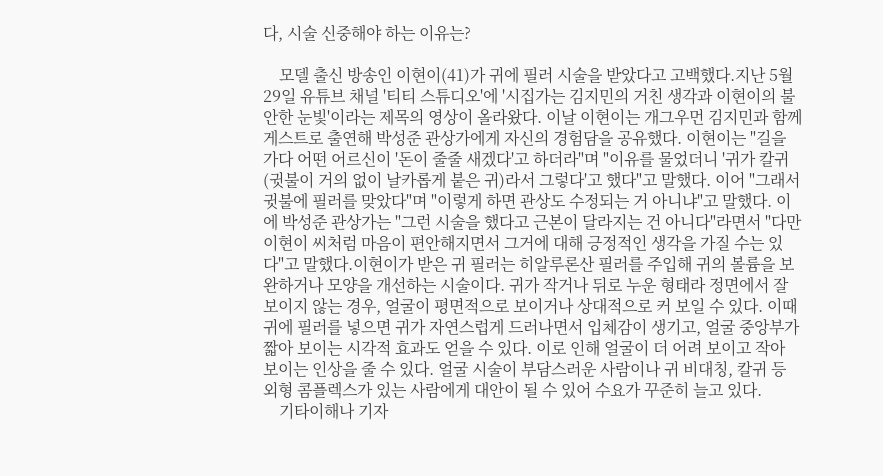다, 시술 신중해야 하는 이유는?

    모델 출신 방송인 이현이(41)가 귀에 필러 시술을 받았다고 고백했다.지난 5월 29일 유튜브 채널 '티티 스튜디오'에 '시집가는 김지민의 거친 생각과 이현이의 불안한 눈빛'이라는 제목의 영상이 올라왔다. 이날 이현이는 개그우먼 김지민과 함께 게스트로 출연해 박성준 관상가에게 자신의 경험담을 공유했다. 이현이는 "길을 가다 어떤 어르신이 '돈이 줄줄 새겠다'고 하더라"며 "이유를 물었더니 '귀가 칼귀(귓불이 거의 없이 날카롭게 붙은 귀)라서 그렇다'고 했다"고 말했다. 이어 "그래서 귓불에 필러를 맞았다"며 "이렇게 하면 관상도 수정되는 거 아니냐"고 말했다. 이에 박성준 관상가는 "그런 시술을 했다고 근본이 달라지는 건 아니다"라면서 "다만 이현이 씨처럼 마음이 편안해지면서 그거에 대해 긍정적인 생각을 가질 수는 있다"고 말했다.이현이가 받은 귀 필러는 히알루론산 필러를 주입해 귀의 볼륨을 보완하거나 모양을 개선하는 시술이다. 귀가 작거나 뒤로 누운 형태라 정면에서 잘 보이지 않는 경우, 얼굴이 평면적으로 보이거나 상대적으로 커 보일 수 있다. 이때 귀에 필러를 넣으면 귀가 자연스럽게 드러나면서 입체감이 생기고, 얼굴 중앙부가 짧아 보이는 시각적 효과도 얻을 수 있다. 이로 인해 얼굴이 더 어려 보이고 작아 보이는 인상을 줄 수 있다. 얼굴 시술이 부담스러운 사람이나 귀 비대칭, 칼귀 등 외형 콤플렉스가 있는 사람에게 대안이 될 수 있어 수요가 꾸준히 늘고 있다.
    기타이해나 기자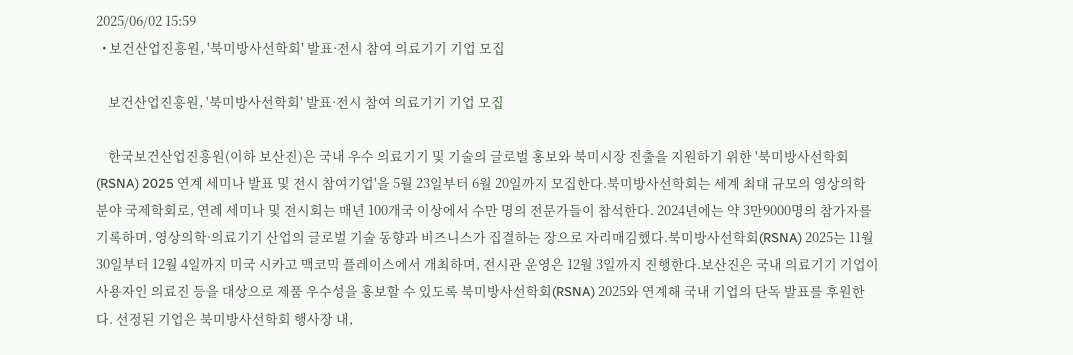2025/06/02 15:59
  • 보건산업진흥원, '북미방사선학회' 발표·전시 참여 의료기기 기업 모집

    보건산업진흥원, '북미방사선학회' 발표·전시 참여 의료기기 기업 모집

    한국보건산업진흥원(이하 보산진)은 국내 우수 의료기기 및 기술의 글로벌 홍보와 북미시장 진출을 지원하기 위한 '북미방사선학회(RSNA) 2025 연계 세미나 발표 및 전시 참여기업'을 5월 23일부터 6월 20일까지 모집한다.북미방사선학회는 세계 최대 규모의 영상의학 분야 국제학회로, 연례 세미나 및 전시회는 매년 100개국 이상에서 수만 명의 전문가들이 참석한다. 2024년에는 약 3만9000명의 참가자를 기록하며, 영상의학·의료기기 산업의 글로벌 기술 동향과 비즈니스가 집결하는 장으로 자리매김했다.북미방사선학회(RSNA) 2025는 11월 30일부터 12월 4일까지 미국 시카고 맥코믹 플레이스에서 개최하며, 전시관 운영은 12월 3일까지 진행한다.보산진은 국내 의료기기 기업이 사용자인 의료진 등을 대상으로 제품 우수성을 홍보할 수 있도록 북미방사선학회(RSNA) 2025와 연계해 국내 기업의 단독 발표를 후원한다. 선정된 기업은 북미방사선학회 행사장 내,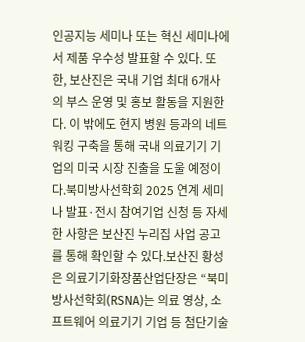인공지능 세미나 또는 혁신 세미나에서 제품 우수성 발표할 수 있다. 또한, 보산진은 국내 기업 최대 6개사의 부스 운영 및 홍보 활동을 지원한다. 이 밖에도 현지 병원 등과의 네트워킹 구축을 통해 국내 의료기기 기업의 미국 시장 진출을 도울 예정이다.북미방사선학회 2025 연계 세미나 발표·전시 참여기업 신청 등 자세한 사항은 보산진 누리집 사업 공고를 통해 확인할 수 있다.보산진 황성은 의료기기화장품산업단장은 “북미방사선학회(RSNA)는 의료 영상, 소프트웨어 의료기기 기업 등 첨단기술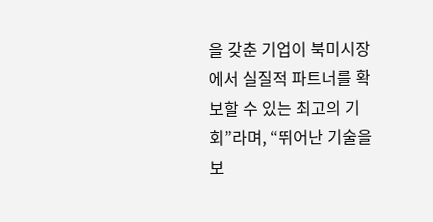을 갖춘 기업이 북미시장에서 실질적 파트너를 확보할 수 있는 최고의 기회”라며, “뛰어난 기술을 보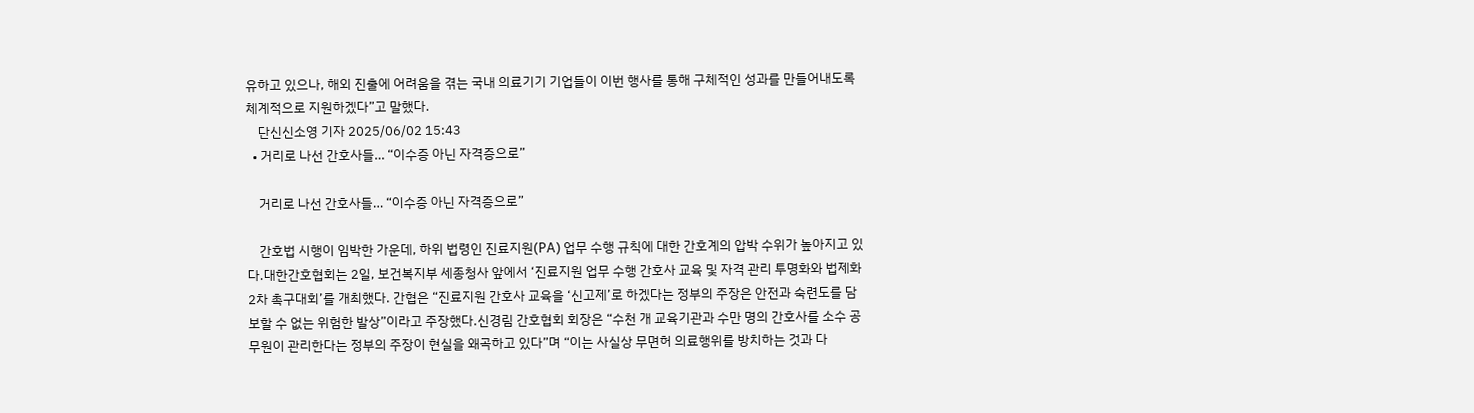유하고 있으나, 해외 진출에 어려움을 겪는 국내 의료기기 기업들이 이번 행사를 통해 구체적인 성과를 만들어내도록 체계적으로 지원하겠다”고 말했다.
    단신신소영 기자 2025/06/02 15:43
  • 거리로 나선 간호사들… “이수증 아닌 자격증으로”

    거리로 나선 간호사들… “이수증 아닌 자격증으로”

    간호법 시행이 임박한 가운데, 하위 법령인 진료지원(PA) 업무 수행 규칙에 대한 간호계의 압박 수위가 높아지고 있다.대한간호협회는 2일, 보건복지부 세종청사 앞에서 ‘진료지원 업무 수행 간호사 교육 및 자격 관리 투명화와 법제화 2차 촉구대회’를 개최했다. 간협은 “진료지원 간호사 교육을 ‘신고제’로 하겠다는 정부의 주장은 안전과 숙련도를 담보할 수 없는 위험한 발상”이라고 주장했다.신경림 간호협회 회장은 “수천 개 교육기관과 수만 명의 간호사를 소수 공무원이 관리한다는 정부의 주장이 현실을 왜곡하고 있다”며 “이는 사실상 무면허 의료행위를 방치하는 것과 다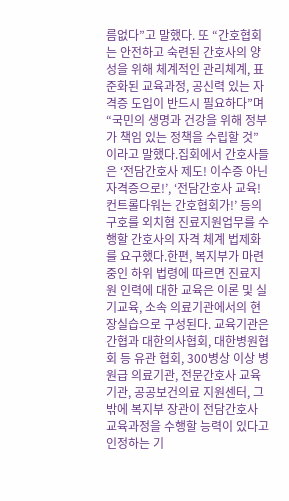름없다”고 말했다. 또 “간호협회는 안전하고 숙련된 간호사의 양성을 위해 체계적인 관리체계, 표준화된 교육과정, 공신력 있는 자격증 도입이 반드시 필요하다”며 “국민의 생명과 건강을 위해 정부가 책임 있는 정책을 수립할 것”이라고 말했다.집회에서 간호사들은 ‘전담간호사 제도! 이수증 아닌 자격증으로!’, ‘전담간호사 교육! 컨트롤다워는 간호협회가!’ 등의 구호를 외치혐 진료지원업무를 수행할 간호사의 자격 체계 법제화를 요구했다.한편, 복지부가 마련 중인 하위 법령에 따르면 진료지원 인력에 대한 교육은 이론 및 실기교육, 소속 의료기관에서의 현장실습으로 구성된다. 교육기관은 간협과 대한의사협회, 대한병원협회 등 유관 협회, 300병상 이상 병원급 의료기관, 전문간호사 교육기관, 공공보건의료 지원센터, 그밖에 복지부 장관이 전담간호사 교육과정을 수행할 능력이 있다고 인정하는 기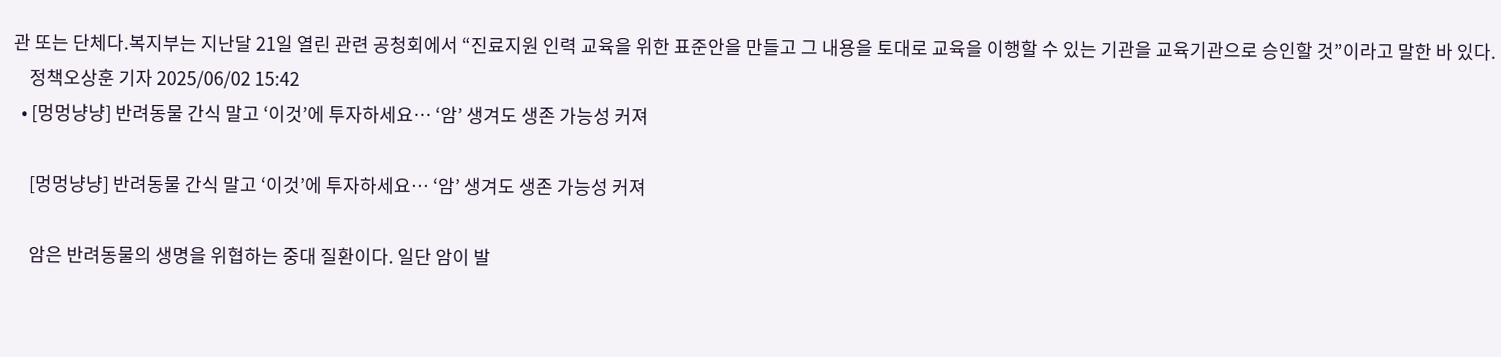관 또는 단체다.복지부는 지난달 21일 열린 관련 공청회에서 “진료지원 인력 교육을 위한 표준안을 만들고 그 내용을 토대로 교육을 이행할 수 있는 기관을 교육기관으로 승인할 것”이라고 말한 바 있다.
    정책오상훈 기자 2025/06/02 15:42
  • [멍멍냥냥] 반려동물 간식 말고 ‘이것’에 투자하세요… ‘암’ 생겨도 생존 가능성 커져

    [멍멍냥냥] 반려동물 간식 말고 ‘이것’에 투자하세요… ‘암’ 생겨도 생존 가능성 커져

    암은 반려동물의 생명을 위협하는 중대 질환이다. 일단 암이 발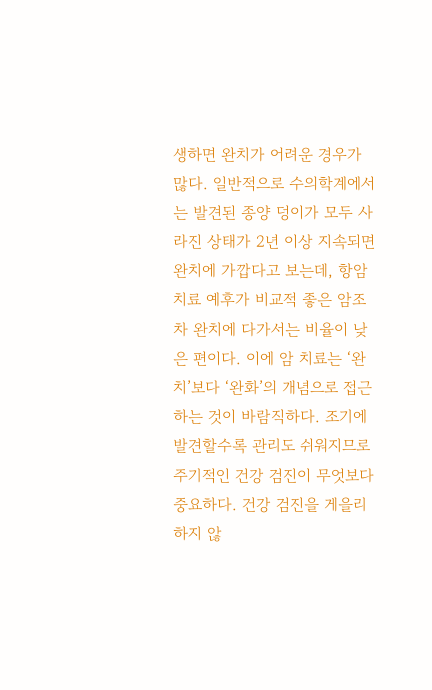생하면 완치가 어려운 경우가 많다. 일반적으로 수의학계에서는 발견된 종양 덩이가 모두 사라진 상태가 2년 이상 지속되면 완치에 가깝다고 보는데, 항암 치료 예후가 비교적 좋은 암조차 완치에 다가서는 비율이 낮은 편이다. 이에 암 치료는 ‘완치’보다 ‘완화’의 개념으로 접근하는 것이 바람직하다. 조기에 발견할수록 관리도 쉬워지므로 주기적인 건강 검진이 무엇보다 중요하다. 건강 검진을 게을리하지 않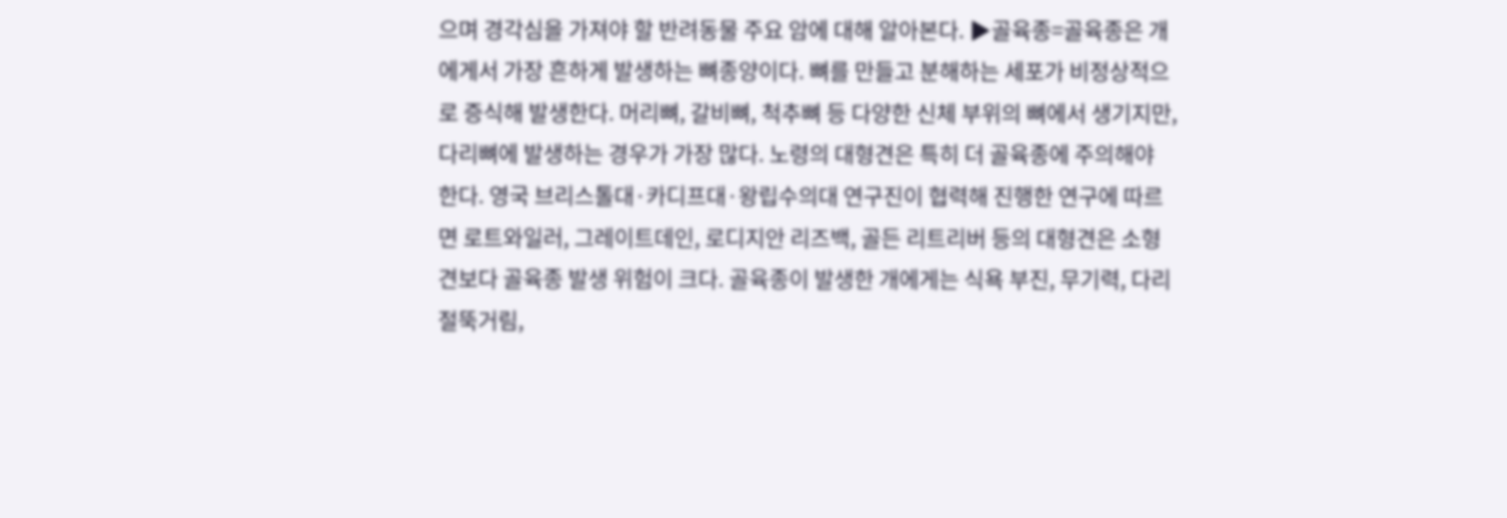으며 경각심을 가져야 할 반려동물 주요 암에 대해 알아본다. ▶골육종=골육종은 개에게서 가장 흔하게 발생하는 뼈종양이다. 뼈를 만들고 분해하는 세포가 비정상적으로 증식해 발생한다. 머리뼈, 갈비뼈, 척추뼈 등 다양한 신체 부위의 뼈에서 생기지만, 다리뼈에 발생하는 경우가 가장 많다. 노령의 대형견은 특히 더 골육종에 주의해야 한다. 영국 브리스톨대·카디프대·왕립수의대 연구진이 협력해 진행한 연구에 따르면 로트와일러, 그레이트데인, 로디지안 리즈백, 골든 리트리버 등의 대형견은 소형견보다 골육종 발생 위험이 크다. 골육종이 발생한 개에게는 식욕 부진, 무기력, 다리 절뚝거림,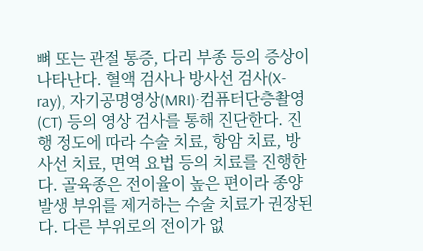뼈 또는 관절 통증, 다리 부종 등의 증상이 나타난다. 혈액 검사나 방사선 검사(X-ray), 자기공명영상(MRI)·컴퓨터단층촬영(CT) 등의 영상 검사를 통해 진단한다. 진행 정도에 따라 수술 치료, 항암 치료, 방사선 치료, 면역 요법 등의 치료를 진행한다. 골육종은 전이율이 높은 편이라 종양 발생 부위를 제거하는 수술 치료가 권장된다. 다른 부위로의 전이가 없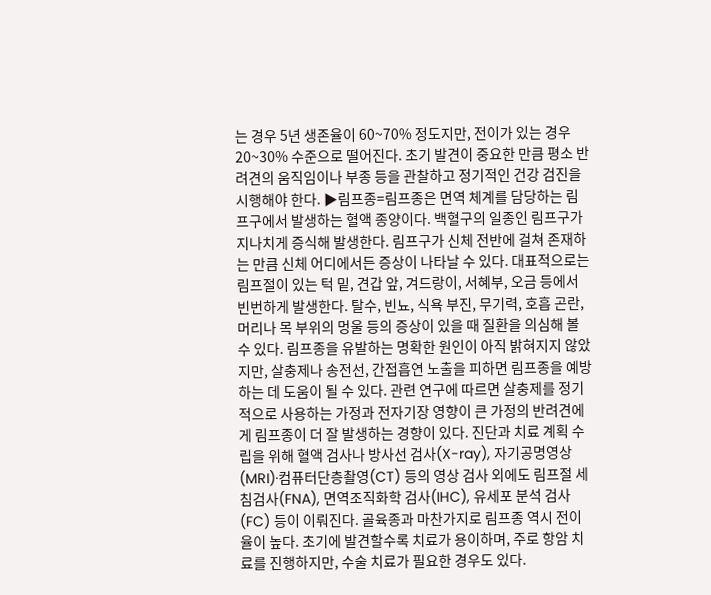는 경우 5년 생존율이 60~70% 정도지만, 전이가 있는 경우 20~30% 수준으로 떨어진다. 초기 발견이 중요한 만큼 평소 반려견의 움직임이나 부종 등을 관찰하고 정기적인 건강 검진을 시행해야 한다. ▶림프종=림프종은 면역 체계를 담당하는 림프구에서 발생하는 혈액 종양이다. 백혈구의 일종인 림프구가 지나치게 증식해 발생한다. 림프구가 신체 전반에 걸쳐 존재하는 만큼 신체 어디에서든 증상이 나타날 수 있다. 대표적으로는 림프절이 있는 턱 밑, 견갑 앞, 겨드랑이, 서혜부, 오금 등에서 빈번하게 발생한다. 탈수, 빈뇨, 식욕 부진, 무기력, 호흡 곤란, 머리나 목 부위의 멍울 등의 증상이 있을 때 질환을 의심해 볼 수 있다. 림프종을 유발하는 명확한 원인이 아직 밝혀지지 않았지만, 살충제나 송전선, 간접흡연 노출을 피하면 림프종을 예방하는 데 도움이 될 수 있다. 관련 연구에 따르면 살충제를 정기적으로 사용하는 가정과 전자기장 영향이 큰 가정의 반려견에게 림프종이 더 잘 발생하는 경향이 있다. 진단과 치료 계획 수립을 위해 혈액 검사나 방사선 검사(X-ray), 자기공명영상(MRI)·컴퓨터단층촬영(CT) 등의 영상 검사 외에도 림프절 세침검사(FNA), 면역조직화학 검사(IHC), 유세포 분석 검사(FC) 등이 이뤄진다. 골육종과 마찬가지로 림프종 역시 전이율이 높다. 초기에 발견할수록 치료가 용이하며, 주로 항암 치료를 진행하지만, 수술 치료가 필요한 경우도 있다.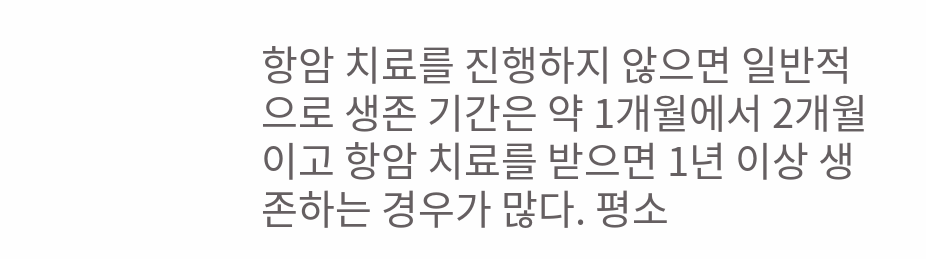항암 치료를 진행하지 않으면 일반적으로 생존 기간은 약 1개월에서 2개월이고 항암 치료를 받으면 1년 이상 생존하는 경우가 많다. 평소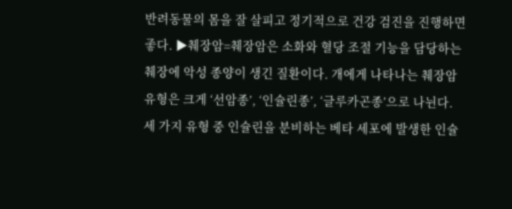반려동물의 몸을 잘 살피고 정기적으로 건강 검진을 진행하면 좋다. ▶췌장암=췌장암은 소화와 혈당 조절 기능을 담당하는 췌장에 악성 종양이 생긴 질환이다. 개에게 나타나는 췌장암 유형은 크게 ‘선암종’, ‘인슐린종’, ‘글루카곤종’으로 나뉜다. 세 가지 유형 중 인슐린을 분비하는 베타 세포에 발생한 인슐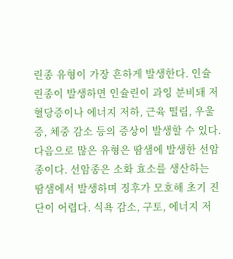린종 유형이 가장 흔하게 발생한다. 인슐린종이 발생하면 인슐린이 과잉 분비돼 저혈당증이나 에너지 저하, 근육 떨림, 우울증, 체중 감소 등의 증상이 발생할 수 있다. 다음으로 많은 유형은 땀샘에 발생한 선암종이다. 선암종은 소화 효소를 생산하는 땀샘에서 발생하며 징후가 모호해 초기 진단이 어렵다. 식욕 감소, 구토, 에너지 저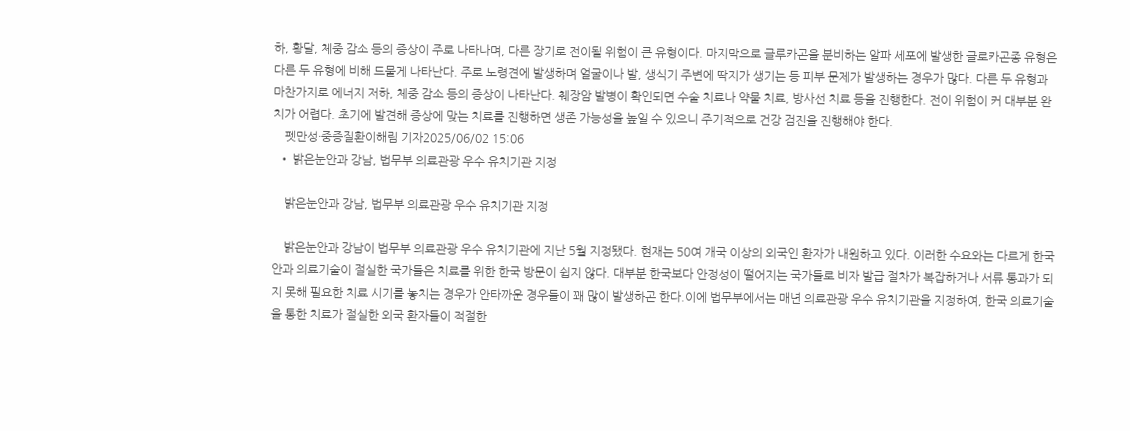하, 황달, 체중 감소 등의 증상이 주로 나타나며, 다른 장기로 전이될 위험이 큰 유형이다. 마지막으로 글루카곤을 분비하는 알파 세포에 발생한 글로카곤종 유형은 다른 두 유형에 비해 드물게 나타난다. 주로 노령견에 발생하며 얼굴이나 발, 생식기 주변에 딱지가 생기는 등 피부 문제가 발생하는 경우가 많다. 다른 두 유형과 마찬가지로 에너지 저하, 체중 감소 등의 증상이 나타난다. 췌장암 발병이 확인되면 수술 치료나 약물 치료, 방사선 치료 등을 진행한다. 전이 위험이 커 대부분 완치가 어렵다. 초기에 발견해 증상에 맞는 치료를 진행하면 생존 가능성을 높일 수 있으니 주기적으로 건강 검진을 진행해야 한다.
    펫만성·중증질환이해림 기자2025/06/02 15:06
  • 밝은눈안과 강남, 법무부 의료관광 우수 유치기관 지정

    밝은눈안과 강남, 법무부 의료관광 우수 유치기관 지정

    밝은눈안과 강남이 법무부 의료관광 우수 유치기관에 지난 5월 지정됐다. 현재는 50여 개국 이상의 외국인 환자가 내원하고 있다. 이러한 수요와는 다르게 한국 안과 의료기술이 절실한 국가들은 치료를 위한 한국 방문이 쉽지 않다. 대부분 한국보다 안정성이 떨어지는 국가들로 비자 발급 절차가 복잡하거나 서류 통과가 되지 못해 필요한 치료 시기를 놓치는 경우가 안타까운 경우들이 꽤 많이 발생하곤 한다.이에 법무부에서는 매년 의료관광 우수 유치기관을 지정하여, 한국 의료기술을 통한 치료가 절실한 외국 환자들이 적절한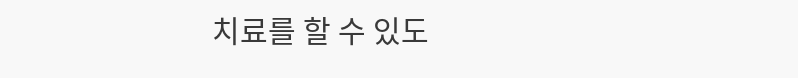치료를 할 수 있도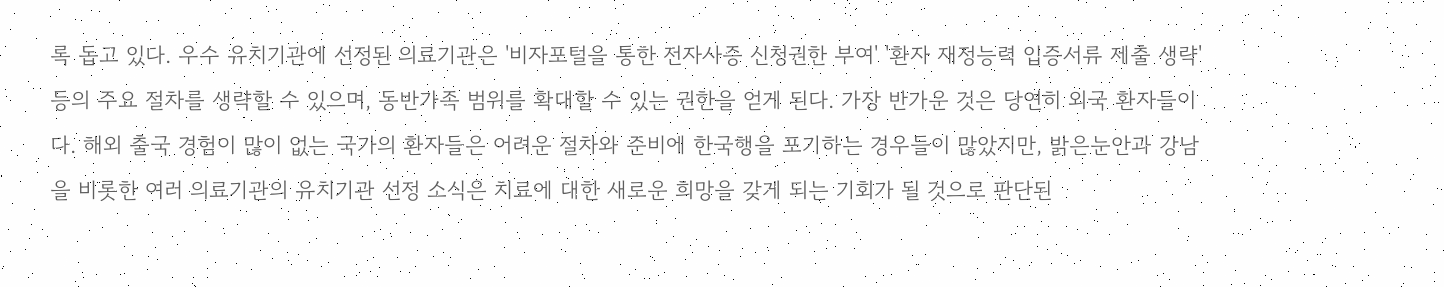록 돕고 있다. 우수 유치기관에 선정된 의료기관은 '비자포털을 통한 전자사증 신청권한 부여' '환자 재정능력 입증서류 제출 생략' 등의 주요 절차를 생략할 수 있으며, 동반가족 범위를 확대할 수 있는 권한을 얻게 된다. 가장 반가운 것은 당연히 외국 환자들이다. 해외 출국 경험이 많이 없는 국가의 환자들은 어려운 절차와 준비에 한국행을 포기하는 경우들이 많았지만, 밝은눈안과 강남을 비롯한 여러 의료기관의 유치기관 선정 소식은 치료에 대한 새로운 희망을 갖게 되는 기회가 될 것으로 판단된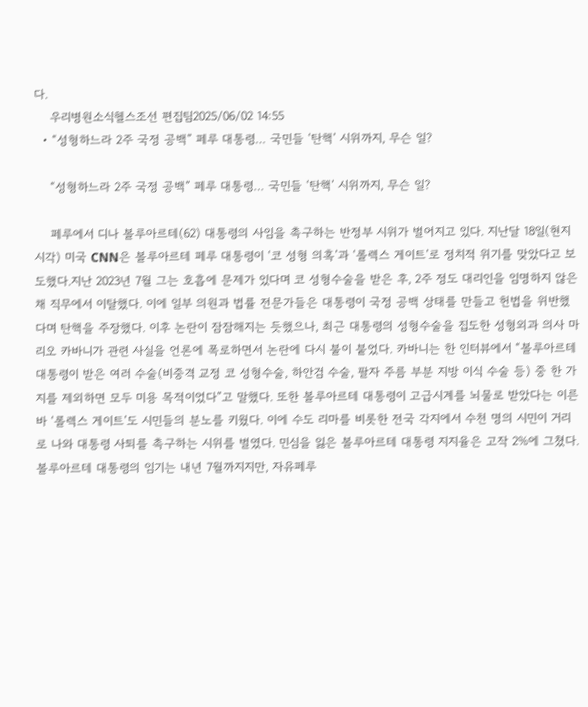다.
    우리병원소식헬스조선 편집팀2025/06/02 14:55
  • “성형하느라 2주 국정 공백” 페루 대통령… 국민들 ‘탄핵’ 시위까지, 무슨 일?

    “성형하느라 2주 국정 공백” 페루 대통령… 국민들 ‘탄핵’ 시위까지, 무슨 일?

    페루에서 디나 볼루아르테(62) 대통령의 사임을 촉구하는 반정부 시위가 벌어지고 있다. 지난달 18일(현지시각) 미국 CNN은 볼루아르테 페루 대통령이 ‘코 성형 의혹’과 ‘롤렉스 게이트’로 정치적 위기를 맞았다고 보도했다.지난 2023년 7월 그는 호흡에 문제가 있다며 코 성형수술을 받은 후, 2주 정도 대리인을 임명하지 않은 채 직무에서 이탈했다. 이에 일부 의원과 법률 전문가들은 대통령이 국정 공백 상태를 만들고 헌법을 위반했다며 탄핵을 주장했다. 이후 논란이 잠잠해지는 듯했으나, 최근 대통령의 성형수술을 집도한 성형외과 의사 마리오 카바니가 관련 사실을 언론에 폭로하면서 논란에 다시 불이 붙었다. 카바니는 한 인터뷰에서 “볼루아르테 대통령이 받은 여러 수술(비중격 교정 코 성형수술, 하안검 수술, 팔자 주름 부분 지방 이식 수술 등) 중 한 가지를 제외하면 모두 미용 목적이었다”고 말했다. 또한 볼루아르테 대통령이 고급시계를 뇌물로 받았다는 이른바 ‘롤렉스 게이트’도 시민들의 분노를 키웠다. 이에 수도 리마를 비롯한 전국 각지에서 수천 명의 시민이 거리로 나와 대통령 사퇴를 촉구하는 시위를 벌였다. 민심을 잃은 볼루아르테 대통령 지지율은 고작 2%에 그쳤다. 볼루아르테 대통령의 임기는 내년 7월까지지만, 자유페루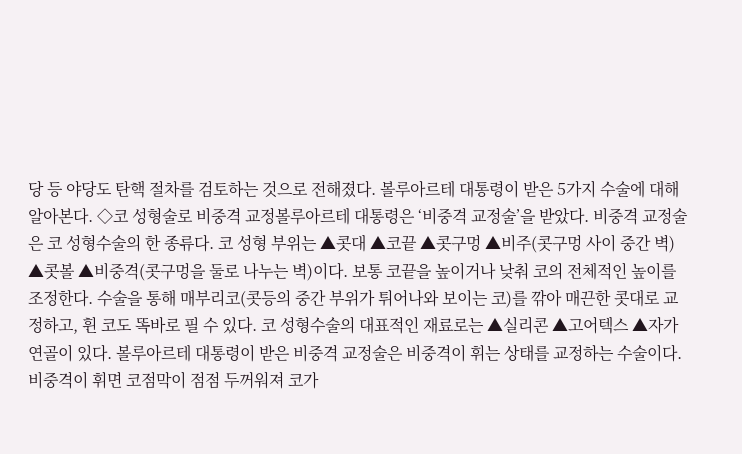당 등 야당도 탄핵 절차를 검토하는 것으로 전해졌다. 볼루아르테 대통령이 받은 5가지 수술에 대해 알아본다. ◇코 성형술로 비중격 교정볼루아르테 대통령은 ‘비중격 교정술’을 받았다. 비중격 교정술은 코 성형수술의 한 종류다. 코 성형 부위는 ▲콧대 ▲코끝 ▲콧구멍 ▲비주(콧구멍 사이 중간 벽) ▲콧볼 ▲비중격(콧구멍을 둘로 나누는 벽)이다. 보통 코끝을 높이거나 낮춰 코의 전체적인 높이를 조정한다. 수술을 통해 매부리코(콧등의 중간 부위가 튀어나와 보이는 코)를 깎아 매끈한 콧대로 교정하고, 휜 코도 똑바로 필 수 있다. 코 성형수술의 대표적인 재료로는 ▲실리콘 ▲고어텍스 ▲자가연골이 있다. 볼루아르테 대통령이 받은 비중격 교정술은 비중격이 휘는 상태를 교정하는 수술이다. 비중격이 휘면 코점막이 점점 두꺼워져 코가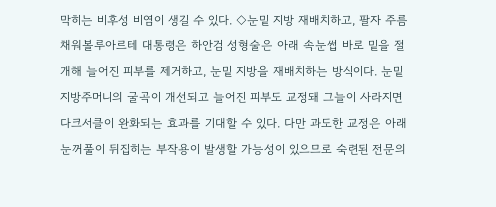막히는 비후성 비염이 생길 수 있다. ◇눈밑 지방 재배치하고, 팔자 주름 채워볼루아르테 대통령은 하안검 성형술은 아래 속눈썹 바로 밑을 절개해 늘어진 피부를 제거하고, 눈밑 지방을 재배치하는 방식이다. 눈밑 지방주머니의 굴곡이 개선되고 늘어진 피부도 교정돼 그늘이 사라지면 다크서클이 완화되는 효과를 기대할 수 있다. 다만 과도한 교정은 아래 눈꺼풀이 뒤집히는 부작용이 발생할 가능성이 있으므로 숙련된 전문의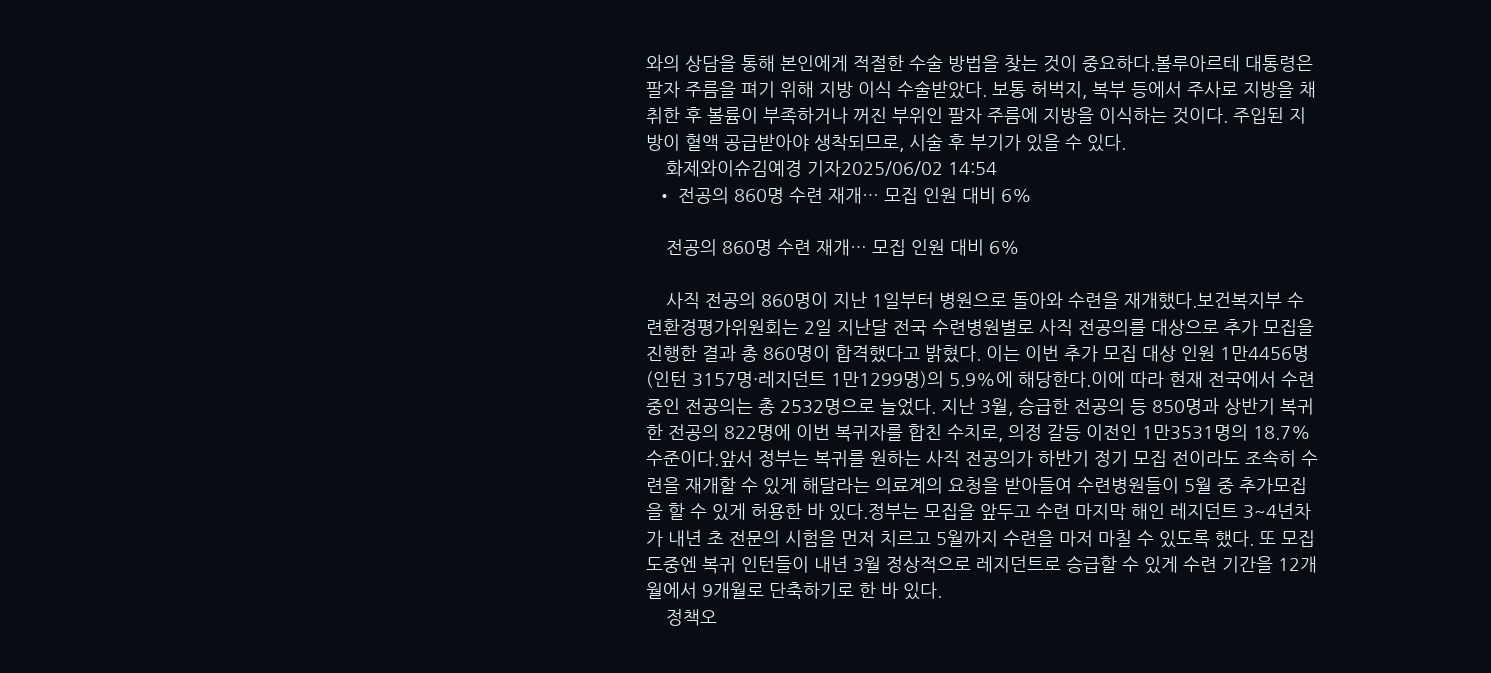와의 상담을 통해 본인에게 적절한 수술 방법을 찾는 것이 중요하다.볼루아르테 대통령은 팔자 주름을 펴기 위해 지방 이식 수술받았다. 보통 허벅지, 복부 등에서 주사로 지방을 채취한 후 볼륨이 부족하거나 꺼진 부위인 팔자 주름에 지방을 이식하는 것이다. 주입된 지방이 혈액 공급받아야 생착되므로, 시술 후 부기가 있을 수 있다.
    화제와이슈김예경 기자2025/06/02 14:54
  • 전공의 860명 수련 재개… 모집 인원 대비 6%

    전공의 860명 수련 재개… 모집 인원 대비 6%

    사직 전공의 860명이 지난 1일부터 병원으로 돌아와 수련을 재개했다.보건복지부 수련환경평가위원회는 2일 지난달 전국 수련병원별로 사직 전공의를 대상으로 추가 모집을 진행한 결과 총 860명이 합격했다고 밝혔다. 이는 이번 추가 모집 대상 인원 1만4456명(인턴 3157명·레지던트 1만1299명)의 5.9%에 해당한다.이에 따라 현재 전국에서 수련 중인 전공의는 총 2532명으로 늘었다. 지난 3월, 승급한 전공의 등 850명과 상반기 복귀한 전공의 822명에 이번 복귀자를 합친 수치로, 의정 갈등 이전인 1만3531명의 18.7% 수준이다.앞서 정부는 복귀를 원하는 사직 전공의가 하반기 정기 모집 전이라도 조속히 수련을 재개할 수 있게 해달라는 의료계의 요청을 받아들여 수련병원들이 5월 중 추가모집을 할 수 있게 허용한 바 있다.정부는 모집을 앞두고 수련 마지막 해인 레지던트 3~4년차가 내년 초 전문의 시험을 먼저 치르고 5월까지 수련을 마저 마칠 수 있도록 했다. 또 모집 도중엔 복귀 인턴들이 내년 3월 정상적으로 레지던트로 승급할 수 있게 수련 기간을 12개월에서 9개월로 단축하기로 한 바 있다.
    정책오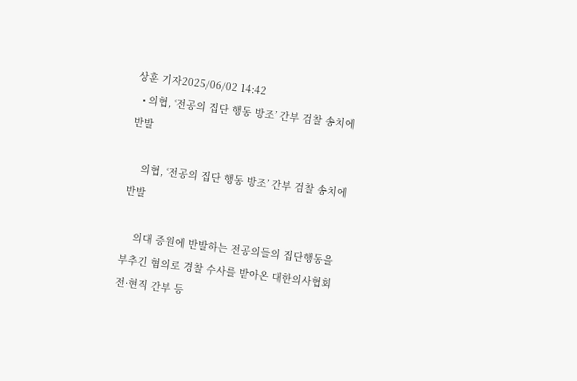상훈 기자2025/06/02 14:42
  • 의협, ‘전공의 집단 행동 방조’ 간부 검찰 송치에 반발

    의협, ‘전공의 집단 행동 방조’ 간부 검찰 송치에 반발

    의대 증원에 반발하는 전공의들의 집단행동을 부추긴 혐의로 경찰 수사를 받아온 대한의사협회 전·현직 간부 등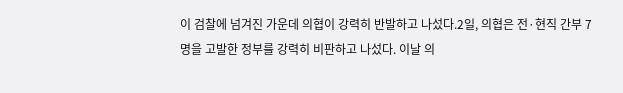이 검찰에 넘겨진 가운데 의협이 강력히 반발하고 나섰다.2일, 의협은 전·현직 간부 7명을 고발한 정부를 강력히 비판하고 나섰다. 이날 의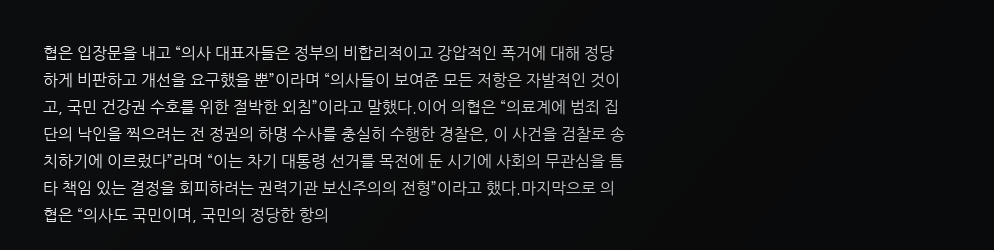협은 입장문을 내고 “의사 대표자들은 정부의 비합리적이고 강압적인 폭거에 대해 정당하게 비판하고 개선을 요구했을 뿐”이라며 “의사들이 보여준 모든 저항은 자발적인 것이고, 국민 건강권 수호를 위한 절박한 외침”이라고 말했다.이어 의협은 “의료계에 범죄 집단의 낙인을 찍으려는 전 정권의 하명 수사를 충실히 수행한 경찰은, 이 사건을 검찰로 송치하기에 이르렀다”라며 “이는 차기 대통령 선거를 목전에 둔 시기에 사회의 무관심을 틈타 책임 있는 결정을 회피하려는 권력기관 보신주의의 전형”이라고 했다.마지막으로 의협은 “의사도 국민이며, 국민의 정당한 항의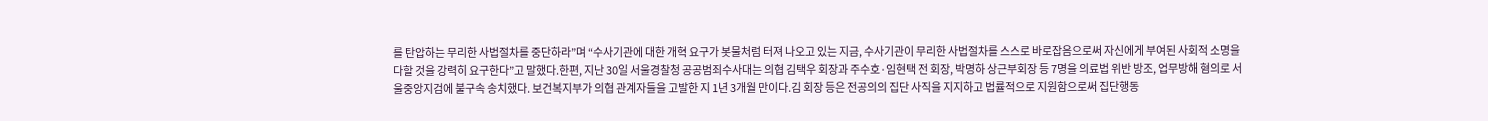를 탄압하는 무리한 사법절차를 중단하라”며 “수사기관에 대한 개혁 요구가 봇물처럼 터져 나오고 있는 지금, 수사기관이 무리한 사법절차를 스스로 바로잡음으로써 자신에게 부여된 사회적 소명을 다할 것을 강력히 요구한다”고 말했다.한편, 지난 30일 서울경찰청 공공범죄수사대는 의협 김택우 회장과 주수호·임현택 전 회장, 박명하 상근부회장 등 7명을 의료법 위반 방조, 업무방해 혐의로 서울중앙지검에 불구속 송치했다. 보건복지부가 의협 관계자들을 고발한 지 1년 3개월 만이다.김 회장 등은 전공의의 집단 사직을 지지하고 법률적으로 지원함으로써 집단행동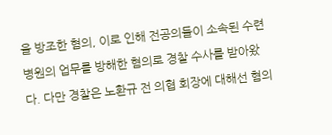을 방조한 혐의, 이로 인해 전공의들이 소속된 수련 병원의 업무를 방해한 혐의로 경찰 수사를 받아왔다. 다만 경찰은 노환규 전 의협 회장에 대해선 혐의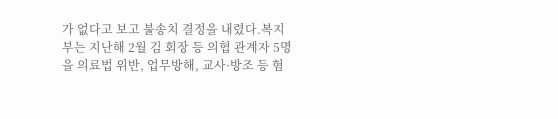가 없다고 보고 불송치 결정을 내렸다.복지부는 지난해 2월 김 회장 등 의협 관계자 5명을 의료법 위반, 업무방해, 교사·방조 등 혐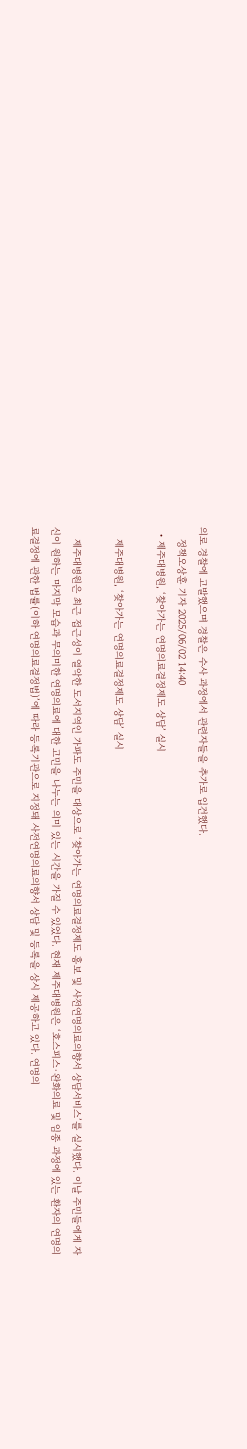의로 경찰에 고발했으며 경찰은 수사 과정에서 관련자들을 추가로 입건했다.
    정책오상훈 기자 2025/06/02 14:40
  • 제주대병원, ‘찾아가는 연명의료결정제도 상담’ 실시

    제주대병원, ‘찾아가는 연명의료결정제도 상담’ 실시

    제주대병원은 최근 접근성이 열악한 도서지역인 가파도 주민을 대상으로 ‘찾아가는 연명의료결정제도 홍보 및 사전연명의료의향서 상담서비스’를 실시했다. 이날 주민들에게 자신이 원하는 마지막 모습과 무의미한 연명의료에 대한 고민을 나누는 의미 있는 시간을 가질 수 있었다. 현재 제주대병원은 ‘호스피스·완화의료 및 임종 과정에 있는 환자의 연명의료결정에 관한 법률(이하 연명의료결정법)’에 따라 등록기관으로 지정돼 사전연명의료의향서 상담 및 등록을 상시 제공하고 있다. 연명의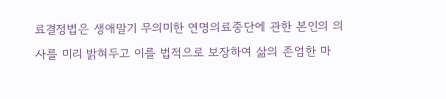료결정법은 생애말기 무의미한 연명의료중단에 관한 본인의 의사를 미리 밝혀두고 이를 법적으로 보장하여 삶의 존엄한 마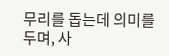무리를 돕는데 의미를 두며, 사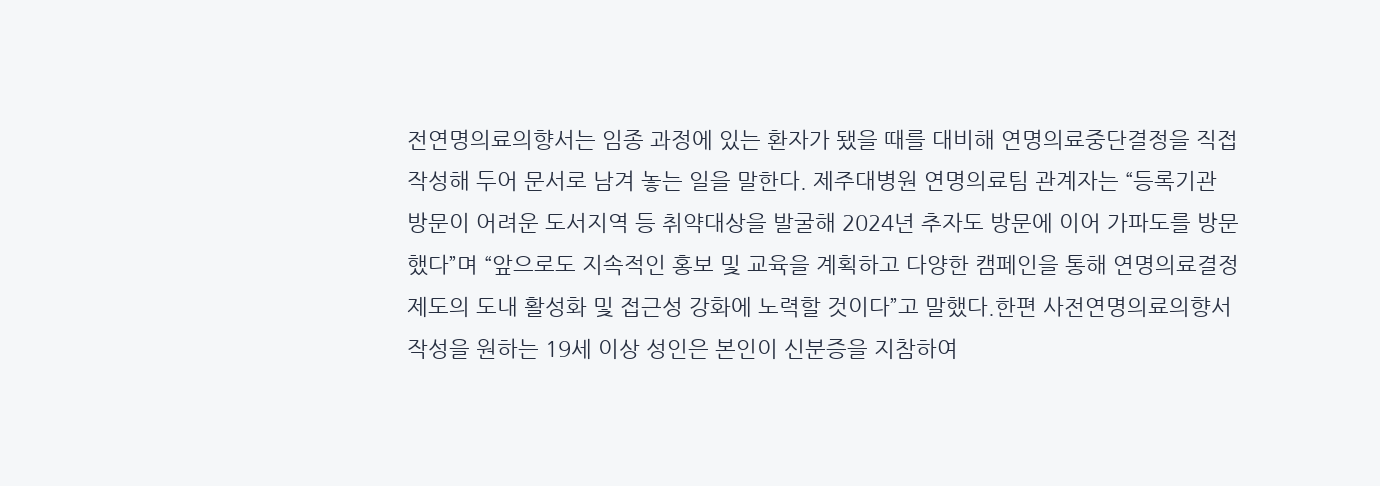전연명의료의향서는 임종 과정에 있는 환자가 됐을 때를 대비해 연명의료중단결정을 직접 작성해 두어 문서로 남겨 놓는 일을 말한다. 제주대병원 연명의료팀 관계자는 “등록기관 방문이 어려운 도서지역 등 취약대상을 발굴해 2024년 추자도 방문에 이어 가파도를 방문했다”며 “앞으로도 지속적인 홍보 및 교육을 계획하고 다양한 캠페인을 통해 연명의료결정제도의 도내 활성화 및 접근성 강화에 노력할 것이다”고 말했다.한편 사전연명의료의향서 작성을 원하는 19세 이상 성인은 본인이 신분증을 지참하여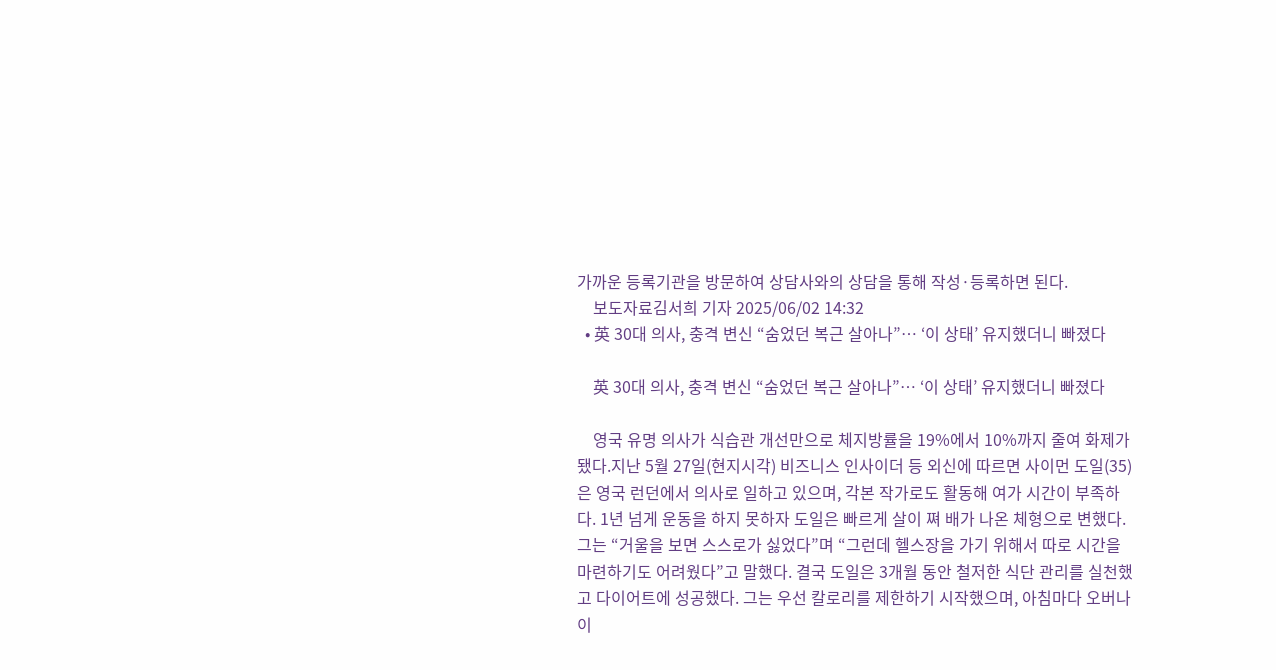가까운 등록기관을 방문하여 상담사와의 상담을 통해 작성·등록하면 된다.
    보도자료김서희 기자 2025/06/02 14:32
  • 英 30대 의사, 충격 변신 “숨었던 복근 살아나”… ‘이 상태’ 유지했더니 빠졌다

    英 30대 의사, 충격 변신 “숨었던 복근 살아나”… ‘이 상태’ 유지했더니 빠졌다

    영국 유명 의사가 식습관 개선만으로 체지방률을 19%에서 10%까지 줄여 화제가 됐다.지난 5월 27일(현지시각) 비즈니스 인사이더 등 외신에 따르면 사이먼 도일(35)은 영국 런던에서 의사로 일하고 있으며, 각본 작가로도 활동해 여가 시간이 부족하다. 1년 넘게 운동을 하지 못하자 도일은 빠르게 살이 쪄 배가 나온 체형으로 변했다. 그는 “거울을 보면 스스로가 싫었다”며 “그런데 헬스장을 가기 위해서 따로 시간을 마련하기도 어려웠다”고 말했다. 결국 도일은 3개월 동안 철저한 식단 관리를 실천했고 다이어트에 성공했다. 그는 우선 칼로리를 제한하기 시작했으며, 아침마다 오버나이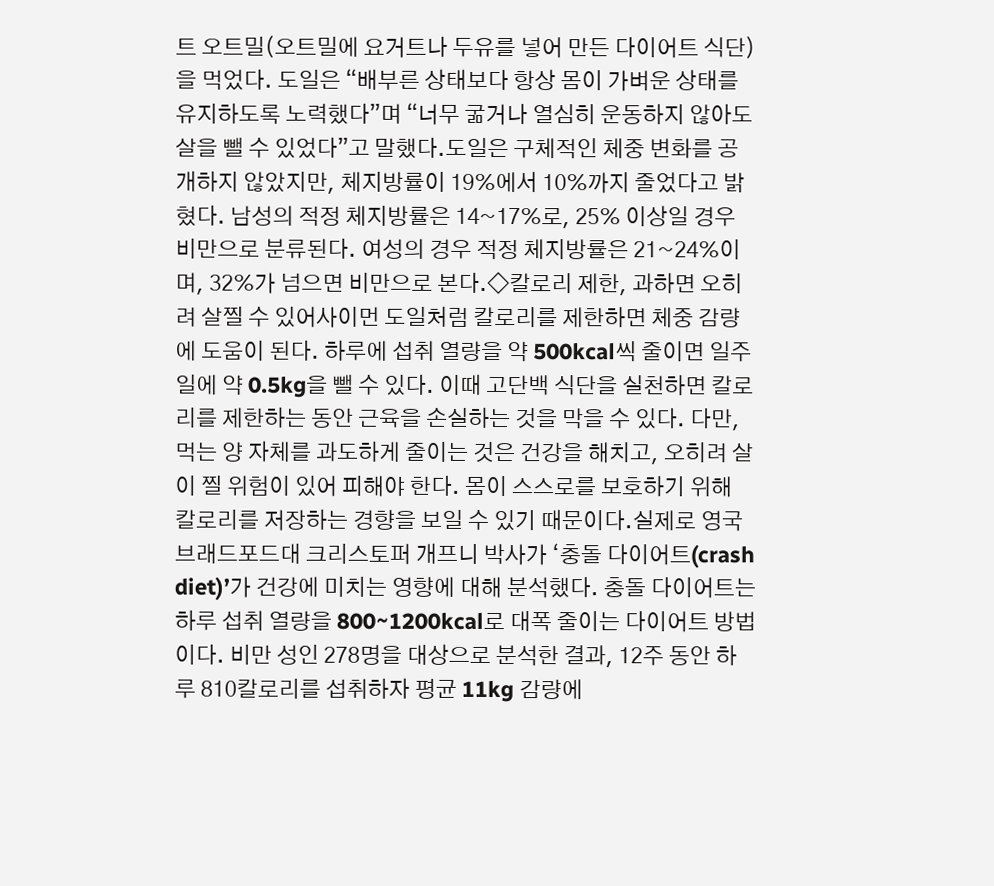트 오트밀(오트밀에 요거트나 두유를 넣어 만든 다이어트 식단)을 먹었다. 도일은 “배부른 상태보다 항상 몸이 가벼운 상태를 유지하도록 노력했다”며 “너무 굶거나 열심히 운동하지 않아도 살을 뺄 수 있었다”고 말했다.도일은 구체적인 체중 변화를 공개하지 않았지만, 체지방률이 19%에서 10%까지 줄었다고 밝혔다. 남성의 적정 체지방률은 14~17%로, 25% 이상일 경우 비만으로 분류된다. 여성의 경우 적정 체지방률은 21~24%이며, 32%가 넘으면 비만으로 본다.◇칼로리 제한, 과하면 오히려 살찔 수 있어사이먼 도일처럼 칼로리를 제한하면 체중 감량에 도움이 된다. 하루에 섭취 열량을 약 500kcal씩 줄이면 일주일에 약 0.5kg을 뺄 수 있다. 이때 고단백 식단을 실천하면 칼로리를 제한하는 동안 근육을 손실하는 것을 막을 수 있다. 다만, 먹는 양 자체를 과도하게 줄이는 것은 건강을 해치고, 오히려 살이 찔 위험이 있어 피해야 한다. 몸이 스스로를 보호하기 위해 칼로리를 저장하는 경향을 보일 수 있기 때문이다.실제로 영국 브래드포드대 크리스토퍼 개프니 박사가 ‘충돌 다이어트(crash diet)’가 건강에 미치는 영향에 대해 분석했다. 충돌 다이어트는 하루 섭취 열량을 800~1200kcal로 대폭 줄이는 다이어트 방법이다. 비만 성인 278명을 대상으로 분석한 결과, 12주 동안 하루 810칼로리를 섭취하자 평균 11kg 감량에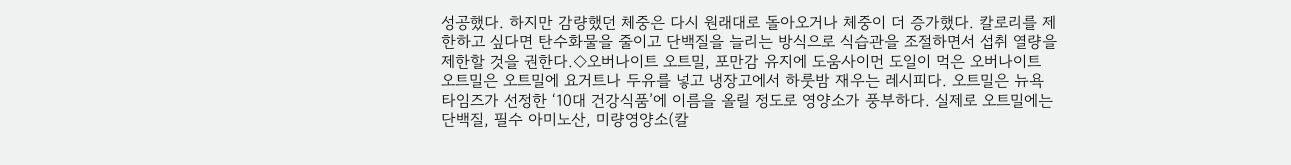성공했다. 하지만 감량했던 체중은 다시 원래대로 돌아오거나 체중이 더 증가했다. 칼로리를 제한하고 싶다면 탄수화물을 줄이고 단백질을 늘리는 방식으로 식습관을 조절하면서 섭취 열량을 제한할 것을 권한다.◇오버나이트 오트밀, 포만감 유지에 도움사이먼 도일이 먹은 오버나이트 오트밀은 오트밀에 요거트나 두유를 넣고 냉장고에서 하룻밤 재우는 레시피다. 오트밀은 뉴욕 타임즈가 선정한 ‘10대 건강식품’에 이름을 올릴 정도로 영양소가 풍부하다. 실제로 오트밀에는 단백질, 필수 아미노산, 미량영양소(칼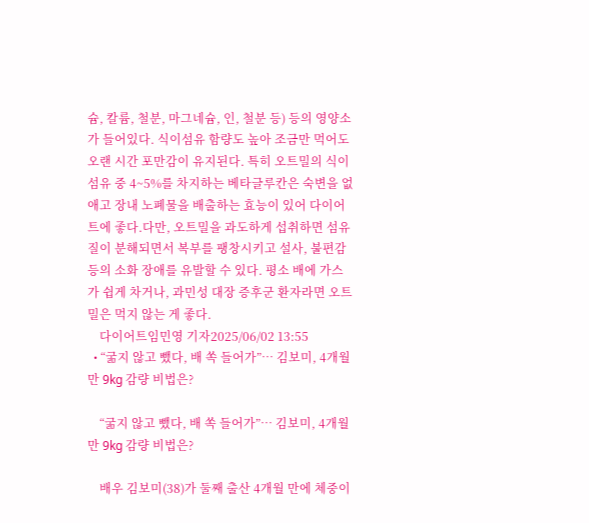슘, 칼륨, 철분, 마그네슘, 인, 철분 등) 등의 영양소가 들어있다. 식이섬유 함량도 높아 조금만 먹어도 오랜 시간 포만감이 유지된다. 특히 오트밀의 식이섬유 중 4~5%를 차지하는 베타글루칸은 숙변을 없애고 장내 노폐물을 배출하는 효능이 있어 다이어트에 좋다.다만, 오트밀을 과도하게 섭취하면 섬유질이 분해되면서 복부를 팽창시키고 설사, 불편감 등의 소화 장애를 유발할 수 있다. 평소 배에 가스가 쉽게 차거나, 과민성 대장 증후군 환자라면 오트밀은 먹지 않는 게 좋다.
    다이어트임민영 기자2025/06/02 13:55
  • “굶지 않고 뺐다, 배 쏙 들어가”… 김보미, 4개월만 9kg 감량 비법은?

    “굶지 않고 뺐다, 배 쏙 들어가”… 김보미, 4개월만 9kg 감량 비법은?

    배우 김보미(38)가 둘째 출산 4개월 만에 체중이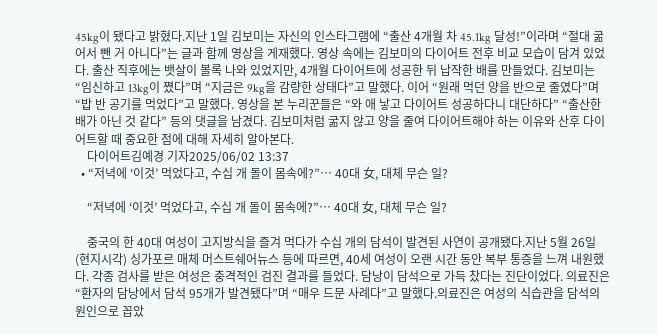45kg이 됐다고 밝혔다.지난 1일 김보미는 자신의 인스타그램에 “출산 4개월 차 45.1kg 달성!”이라며 “절대 굶어서 뺀 거 아니다”는 글과 함께 영상을 게재했다. 영상 속에는 김보미의 다이어트 전후 비교 모습이 담겨 있었다. 출산 직후에는 뱃살이 볼록 나와 있었지만, 4개월 다이어트에 성공한 뒤 납작한 배를 만들었다. 김보미는 “임신하고 13kg이 쪘다”며 “지금은 9kg을 감량한 상태다”고 말했다. 이어 “원래 먹던 양을 반으로 줄였다”며 “밥 반 공기를 먹었다”고 말했다. 영상을 본 누리꾼들은 “와 애 낳고 다이어트 성공하다니 대단하다” “출산한 배가 아닌 것 같다” 등의 댓글을 남겼다. 김보미처럼 굶지 않고 양을 줄여 다이어트해야 하는 이유와 산후 다이어트할 때 중요한 점에 대해 자세히 알아본다.
    다이어트김예경 기자2025/06/02 13:37
  • “저녁에 ‘이것’ 먹었다고, 수십 개 돌이 몸속에?”… 40대 女, 대체 무슨 일?

    “저녁에 ‘이것’ 먹었다고, 수십 개 돌이 몸속에?”… 40대 女, 대체 무슨 일?

    중국의 한 40대 여성이 고지방식을 즐겨 먹다가 수십 개의 담석이 발견된 사연이 공개됐다.지난 5월 26일(현지시각) 싱가포르 매체 머스트쉐어뉴스 등에 따르면, 40세 여성이 오랜 시간 동안 복부 통증을 느껴 내원했다. 각종 검사를 받은 여성은 충격적인 검진 결과를 들었다. 담낭이 담석으로 가득 찼다는 진단이었다. 의료진은 “환자의 담낭에서 담석 95개가 발견됐다”며 “매우 드문 사례다”고 말했다.의료진은 여성의 식습관을 담석의 원인으로 꼽았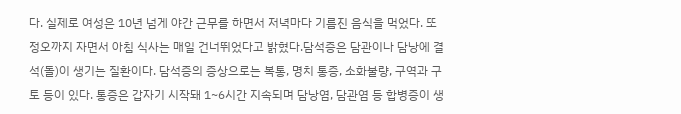다. 실제로 여성은 10년 넘게 야간 근무를 하면서 저녁마다 기름진 음식을 먹었다. 또 정오까지 자면서 아침 식사는 매일 건너뛰었다고 밝혔다.담석증은 담관이나 담낭에 결석(돌)이 생기는 질환이다. 담석증의 증상으로는 복통, 명치 통증, 소화불량, 구역과 구토 등이 있다. 통증은 갑자기 시작돼 1~6시간 지속되며 담낭염, 담관염 등 합병증이 생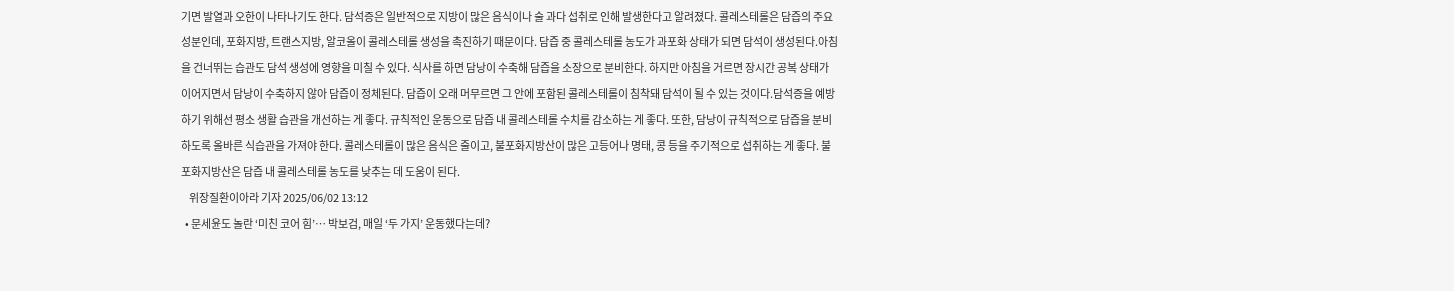기면 발열과 오한이 나타나기도 한다. 담석증은 일반적으로 지방이 많은 음식이나 술 과다 섭취로 인해 발생한다고 알려졌다. 콜레스테롤은 담즙의 주요 성분인데, 포화지방, 트랜스지방, 알코올이 콜레스테롤 생성을 촉진하기 때문이다. 담즙 중 콜레스테롤 농도가 과포화 상태가 되면 담석이 생성된다.아침을 건너뛰는 습관도 담석 생성에 영향을 미칠 수 있다. 식사를 하면 담낭이 수축해 담즙을 소장으로 분비한다. 하지만 아침을 거르면 장시간 공복 상태가 이어지면서 담낭이 수축하지 않아 담즙이 정체된다. 담즙이 오래 머무르면 그 안에 포함된 콜레스테롤이 침착돼 담석이 될 수 있는 것이다.담석증을 예방하기 위해선 평소 생활 습관을 개선하는 게 좋다. 규칙적인 운동으로 담즙 내 콜레스테롤 수치를 감소하는 게 좋다. 또한, 담낭이 규칙적으로 담즙을 분비하도록 올바른 식습관을 가져야 한다. 콜레스테롤이 많은 음식은 줄이고, 불포화지방산이 많은 고등어나 명태, 콩 등을 주기적으로 섭취하는 게 좋다. 불포화지방산은 담즙 내 콜레스테롤 농도를 낮추는 데 도움이 된다.
    위장질환이아라 기자 2025/06/02 13:12
  • 문세윤도 놀란 ‘미친 코어 힘’… 박보검, 매일 ‘두 가지’ 운동했다는데?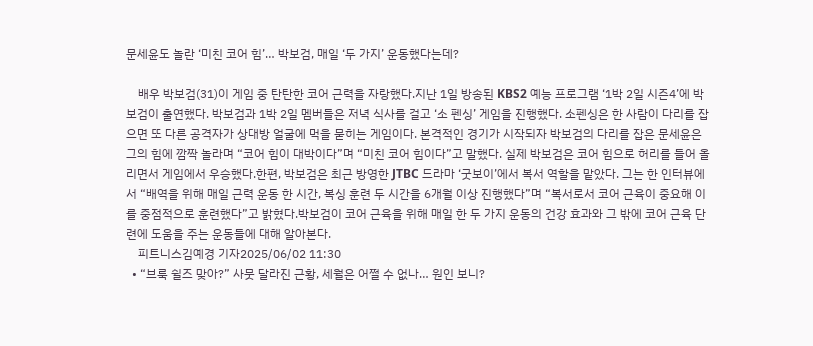문세윤도 놀란 ‘미친 코어 힘’… 박보검, 매일 ‘두 가지’ 운동했다는데?

    배우 박보검(31)이 게임 중 탄탄한 코어 근력을 자랑했다.지난 1일 방송된 KBS2 예능 프로그램 ‘1박 2일 시즌4’에 박보검이 출연했다. 박보검과 1박 2일 멤버들은 저녁 식사를 걸고 ‘소 펜싱’ 게임을 진행했다. 소펜싱은 한 사람이 다리를 잡으면 또 다른 공격자가 상대방 얼굴에 먹을 묻히는 게임이다. 본격적인 경기가 시작되자 박보검의 다리를 잡은 문세윤은 그의 힘에 깜짝 놀라며 “코어 힘이 대박이다”며 “미친 코어 힘이다”고 말했다. 실제 박보검은 코어 힘으로 허리를 들어 올리면서 게임에서 우승했다.한편, 박보검은 최근 방영한 JTBC 드라마 ‘굿보이’에서 복서 역할을 맡았다. 그는 한 인터뷰에서 “배역을 위해 매일 근력 운동 한 시간, 복싱 훈련 두 시간을 6개월 이상 진행했다”며 “복서로서 코어 근육이 중요해 이를 중점적으로 훈련했다”고 밝혔다.박보검이 코어 근육을 위해 매일 한 두 가지 운동의 건강 효과와 그 밖에 코어 근육 단련에 도움을 주는 운동들에 대해 알아본다.
    피트니스김예경 기자2025/06/02 11:30
  • “브룩 쉴즈 맞아?” 사뭇 달라진 근황, 세월은 어쩔 수 없나… 원인 보니?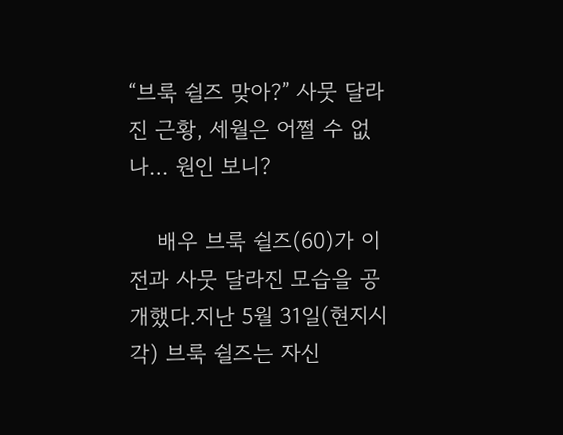“브룩 쉴즈 맞아?” 사뭇 달라진 근황, 세월은 어쩔 수 없나… 원인 보니?

    배우 브룩 쉴즈(60)가 이전과 사뭇 달라진 모습을 공개했다.지난 5월 31일(현지시각) 브룩 쉴즈는 자신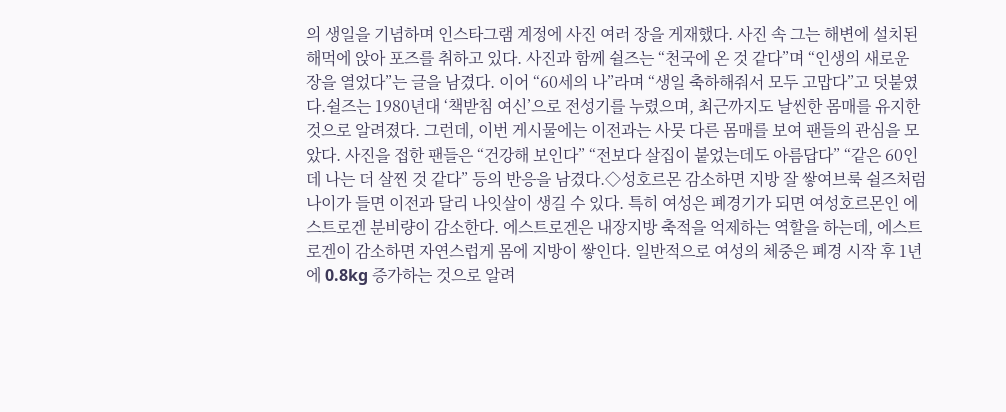의 생일을 기념하며 인스타그램 계정에 사진 여러 장을 게재했다. 사진 속 그는 해변에 설치된 해먹에 앉아 포즈를 취하고 있다. 사진과 함께 쉴즈는 “천국에 온 것 같다”며 “인생의 새로운 장을 열었다”는 글을 남겼다. 이어 “60세의 나”라며 “생일 축하해줘서 모두 고맙다”고 덧붙였다.쉴즈는 1980년대 ‘책받침 여신’으로 전성기를 누렸으며, 최근까지도 날씬한 몸매를 유지한 것으로 알려졌다. 그런데, 이번 게시물에는 이전과는 사뭇 다른 몸매를 보여 팬들의 관심을 모았다. 사진을 접한 팬들은 “건강해 보인다” “전보다 살집이 붙었는데도 아름답다” “같은 60인데 나는 더 살찐 것 같다” 등의 반응을 남겼다.◇성호르몬 감소하면 지방 잘 쌓여브룩 쉴즈처럼 나이가 들면 이전과 달리 나잇살이 생길 수 있다. 특히 여성은 폐경기가 되면 여성호르몬인 에스트로겐 분비량이 감소한다. 에스트로겐은 내장지방 축적을 억제하는 역할을 하는데, 에스트로겐이 감소하면 자연스럽게 몸에 지방이 쌓인다. 일반적으로 여성의 체중은 폐경 시작 후 1년에 0.8kg 증가하는 것으로 알려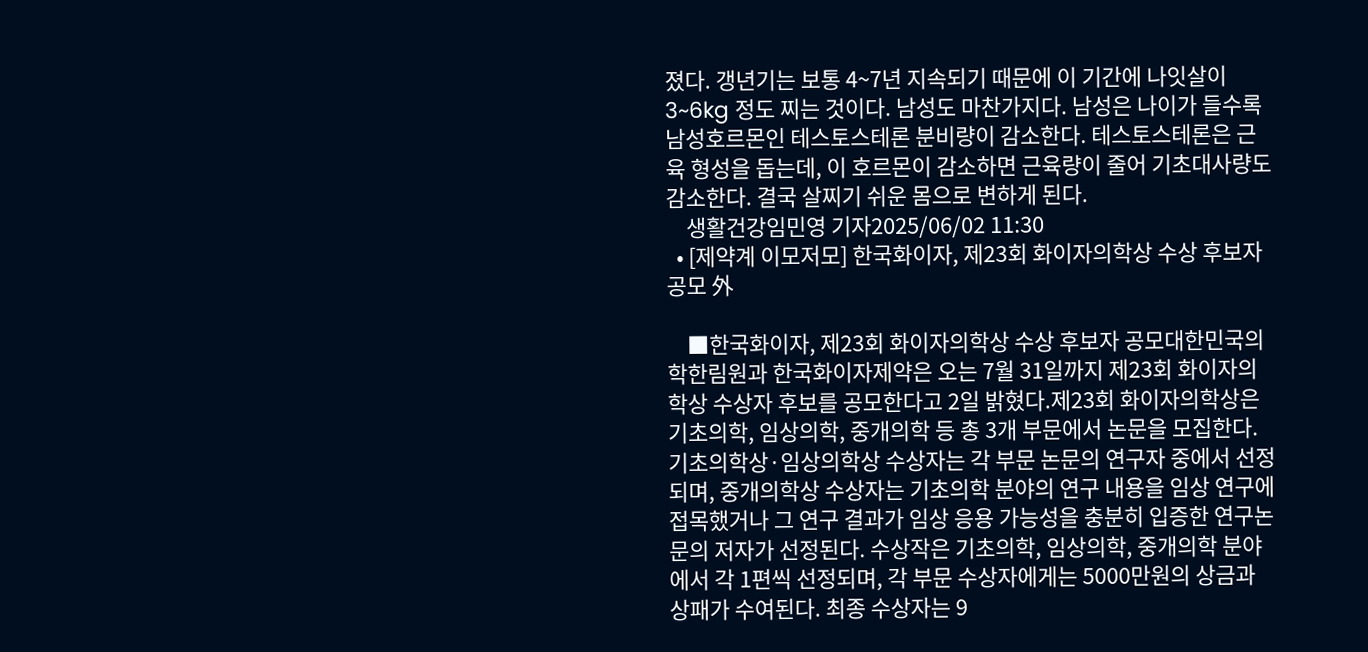졌다. 갱년기는 보통 4~7년 지속되기 때문에 이 기간에 나잇살이 3~6kg 정도 찌는 것이다. 남성도 마찬가지다. 남성은 나이가 들수록 남성호르몬인 테스토스테론 분비량이 감소한다. 테스토스테론은 근육 형성을 돕는데, 이 호르몬이 감소하면 근육량이 줄어 기초대사량도 감소한다. 결국 살찌기 쉬운 몸으로 변하게 된다.
    생활건강임민영 기자2025/06/02 11:30
  • [제약계 이모저모] 한국화이자, 제23회 화이자의학상 수상 후보자 공모 外

    ■한국화이자, 제23회 화이자의학상 수상 후보자 공모대한민국의학한림원과 한국화이자제약은 오는 7월 31일까지 제23회 화이자의학상 수상자 후보를 공모한다고 2일 밝혔다.제23회 화이자의학상은 기초의학, 임상의학, 중개의학 등 총 3개 부문에서 논문을 모집한다. 기초의학상·임상의학상 수상자는 각 부문 논문의 연구자 중에서 선정되며, 중개의학상 수상자는 기초의학 분야의 연구 내용을 임상 연구에 접목했거나 그 연구 결과가 임상 응용 가능성을 충분히 입증한 연구논문의 저자가 선정된다. 수상작은 기초의학, 임상의학, 중개의학 분야에서 각 1편씩 선정되며, 각 부문 수상자에게는 5000만원의 상금과 상패가 수여된다. 최종 수상자는 9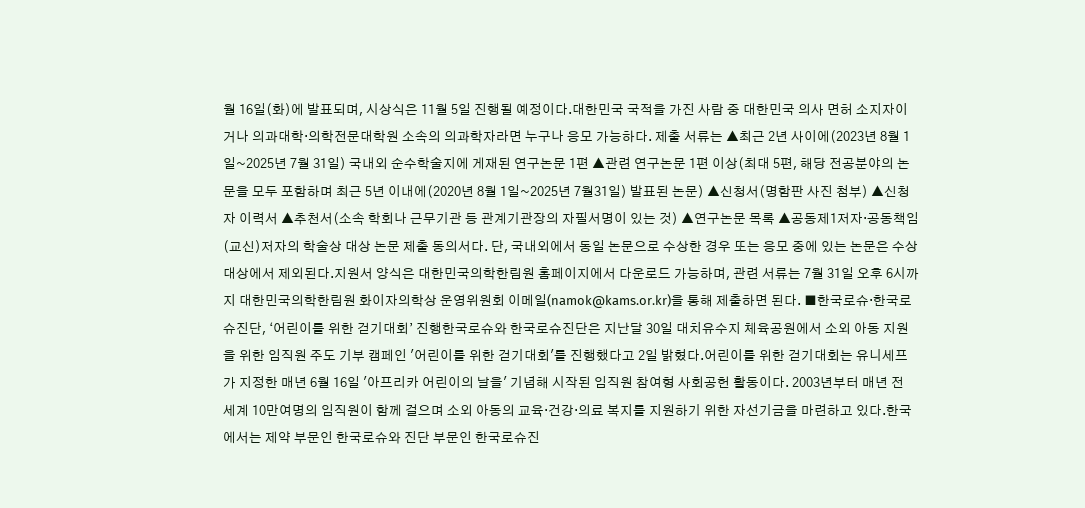월 16일(화)에 발표되며, 시상식은 11월 5일 진행될 예정이다.대한민국 국적을 가진 사람 중 대한민국 의사 면허 소지자이거나 의과대학·의학전문대학원 소속의 의과학자라면 누구나 응모 가능하다. 제출 서류는 ▲최근 2년 사이에(2023년 8월 1일~2025년 7월 31일) 국내외 순수학술지에 게재된 연구논문 1편 ▲관련 연구논문 1편 이상(최대 5편, 해당 전공분야의 논문을 모두 포함하며 최근 5년 이내에(2020년 8월 1일~2025년 7월31일) 발표된 논문) ▲신청서(명함판 사진 첨부) ▲신청자 이력서 ▲추천서(소속 학회나 근무기관 등 관계기관장의 자필서명이 있는 것) ▲연구논문 목록 ▲공동제1저자·공동책임(교신)저자의 학술상 대상 논문 제출 동의서다. 단, 국내외에서 동일 논문으로 수상한 경우 또는 응모 중에 있는 논문은 수상 대상에서 제외된다.지원서 양식은 대한민국의학한림원 홈페이지에서 다운로드 가능하며, 관련 서류는 7월 31일 오후 6시까지 대한민국의학한림원 화이자의학상 운영위원회 이메일(namok@kams.or.kr)을 통해 제출하면 된다. ■한국로슈·한국로슈진단, ‘어린이를 위한 걷기대회’ 진행한국로슈와 한국로슈진단은 지난달 30일 대치유수지 체육공원에서 소외 아동 지원을 위한 임직원 주도 기부 캠페인 '어린이를 위한 걷기대회'를 진행했다고 2일 밝혔다.어린이를 위한 걷기대회는 유니세프가 지정한 매년 6월 16일 '아프리카 어린이의 날을' 기념해 시작된 임직원 참여형 사회공헌 활동이다. 2003년부터 매년 전 세계 10만여명의 임직원이 함께 걸으며 소외 아동의 교육·건강·의료 복지를 지원하기 위한 자선기금을 마련하고 있다.한국에서는 제약 부문인 한국로슈와 진단 부문인 한국로슈진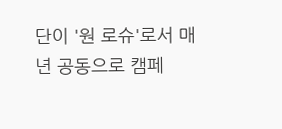단이 '원 로슈'로서 매년 공동으로 캠페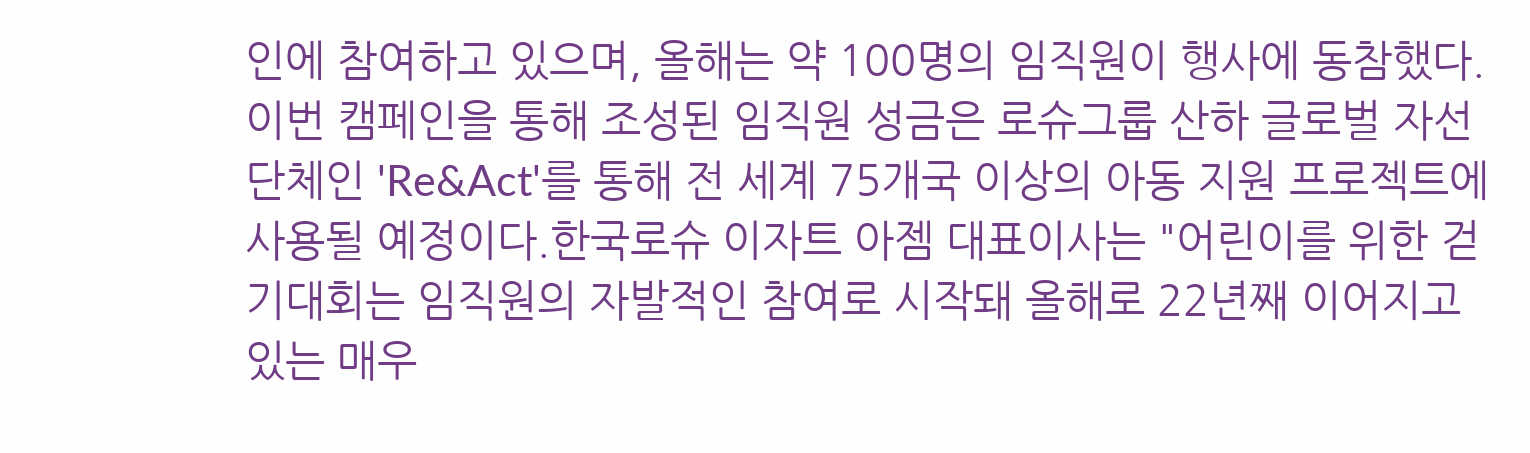인에 참여하고 있으며, 올해는 약 100명의 임직원이 행사에 동참했다. 이번 캠페인을 통해 조성된 임직원 성금은 로슈그룹 산하 글로벌 자선단체인 'Re&Act'를 통해 전 세계 75개국 이상의 아동 지원 프로젝트에 사용될 예정이다.한국로슈 이자트 아젬 대표이사는 "어린이를 위한 걷기대회는 임직원의 자발적인 참여로 시작돼 올해로 22년째 이어지고 있는 매우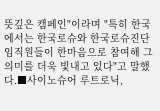뜻깊은 캠페인"이라며 "특히 한국에서는 한국로슈와 한국로슈진단 임직원들이 한마음으로 참여해 그 의미를 더욱 빛내고 있다"고 말했다.■사이노슈어 루트로닉,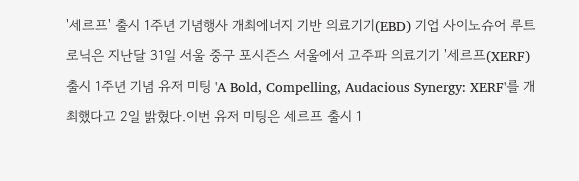'세르프' 출시 1주년 기념행사 개최에너지 기반 의료기기(EBD) 기업 사이노슈어 루트로닉은 지난달 31일 서울 중구 포시즌스 서울에서 고주파 의료기기 '세르프(XERF) 출시 1주년 기념 유저 미팅 'A Bold, Compelling, Audacious Synergy: XERF'를 개최했다고 2일 밝혔다.이번 유저 미팅은 세르프 출시 1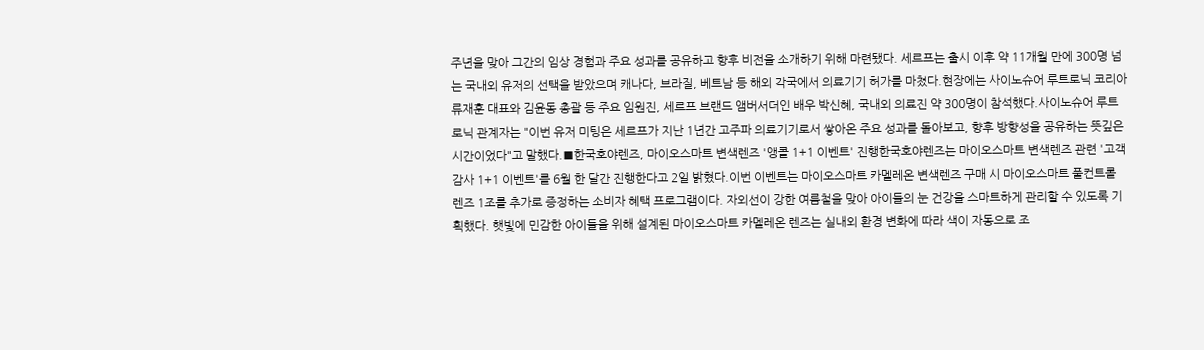주년을 맞아 그간의 임상 경험과 주요 성과를 공유하고 향후 비전을 소개하기 위해 마련됐다. 세르프는 출시 이후 약 11개월 만에 300명 넘는 국내외 유저의 선택을 받았으며 캐나다, 브라질, 베트남 등 해외 각국에서 의료기기 허가를 마쳤다.현장에는 사이노슈어 루트로닉 코리아 류재훈 대표와 김윤동 총괄 등 주요 임원진, 세르프 브랜드 앰버서더인 배우 박신혜, 국내외 의료진 약 300명이 참석했다.사이노슈어 루트로닉 관계자는 "이번 유저 미팅은 세르프가 지난 1년간 고주파 의료기기로서 쌓아온 주요 성과를 돌아보고, 향후 방향성을 공유하는 뜻깊은 시간이었다"고 말했다.■한국호야렌즈, 마이오스마트 변색렌즈 '앵콜 1+1 이벤트' 진행한국호야렌즈는 마이오스마트 변색렌즈 관련 '고객 감사 1+1 이벤트'를 6월 한 달간 진행한다고 2일 밝혔다.이번 이벤트는 마이오스마트 카멜레온 변색렌즈 구매 시 마이오스마트 풀컨트롤 렌즈 1조를 추가로 증정하는 소비자 혜택 프로그램이다. 자외선이 강한 여름철을 맞아 아이들의 눈 건강을 스마트하게 관리할 수 있도록 기획했다. 햇빛에 민감한 아이들을 위해 설계된 마이오스마트 카멜레온 렌즈는 실내외 환경 변화에 따라 색이 자동으로 조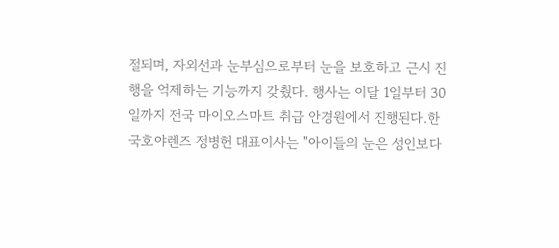절되며, 자외선과 눈부심으로부터 눈을 보호하고 근시 진행을 억제하는 기능까지 갖췄다. 행사는 이달 1일부터 30일까지 전국 마이오스마트 취급 안경원에서 진행된다.한국호야렌즈 정병헌 대표이사는 "아이들의 눈은 성인보다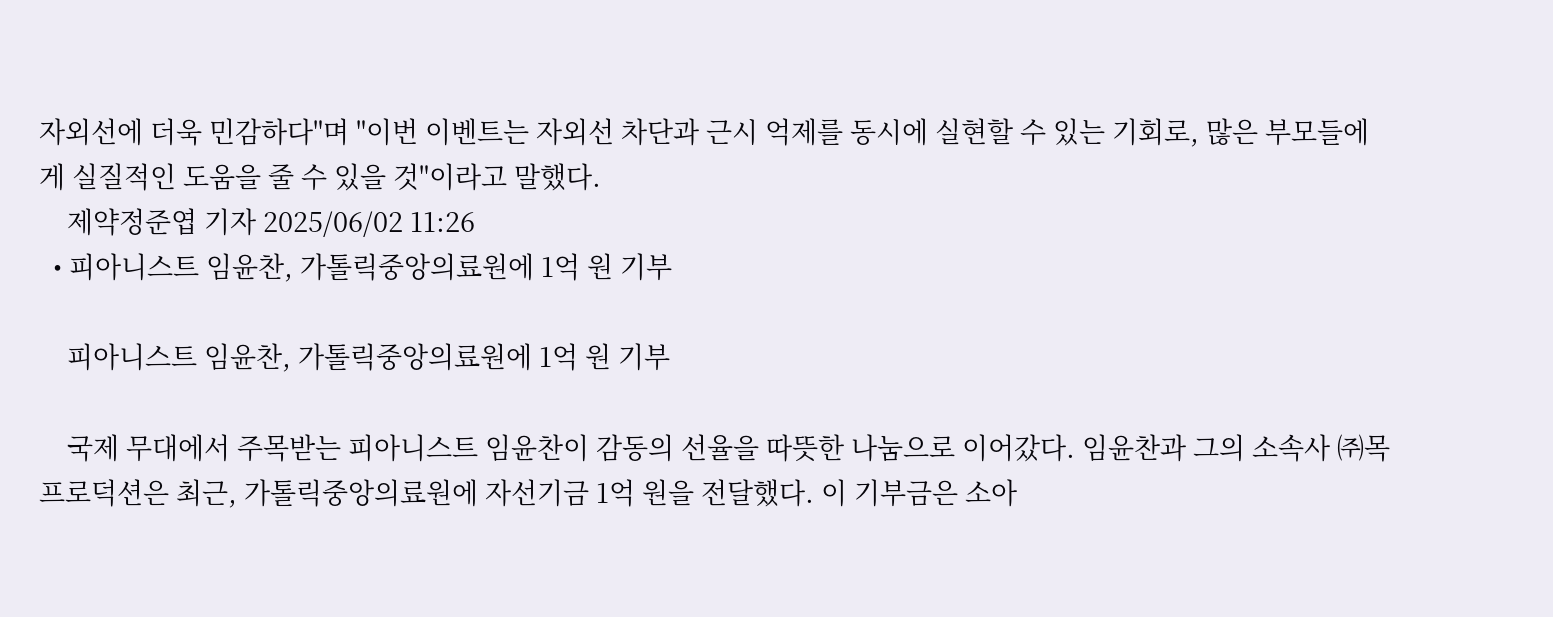자외선에 더욱 민감하다"며 "이번 이벤트는 자외선 차단과 근시 억제를 동시에 실현할 수 있는 기회로, 많은 부모들에게 실질적인 도움을 줄 수 있을 것"이라고 말했다.
    제약정준엽 기자 2025/06/02 11:26
  • 피아니스트 임윤찬, 가톨릭중앙의료원에 1억 원 기부

    피아니스트 임윤찬, 가톨릭중앙의료원에 1억 원 기부

    국제 무대에서 주목받는 피아니스트 임윤찬이 감동의 선율을 따뜻한 나눔으로 이어갔다. 임윤찬과 그의 소속사 ㈜목프로덕션은 최근, 가톨릭중앙의료원에 자선기금 1억 원을 전달했다. 이 기부금은 소아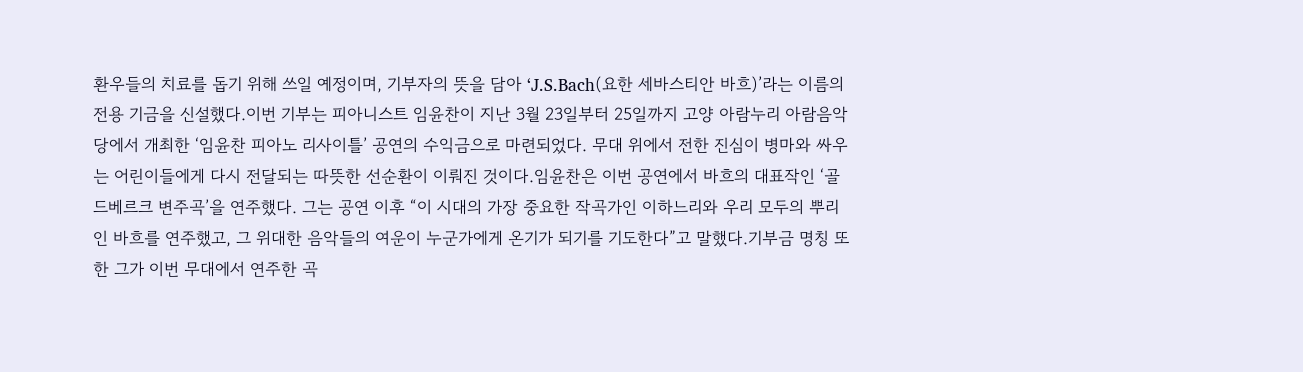환우들의 치료를 돕기 위해 쓰일 예정이며, 기부자의 뜻을 담아 ‘J.S.Bach(요한 세바스티안 바흐)’라는 이름의 전용 기금을 신설했다.이번 기부는 피아니스트 임윤찬이 지난 3월 23일부터 25일까지 고양 아람누리 아람음악당에서 개최한 ‘임윤찬 피아노 리사이틀’ 공연의 수익금으로 마련되었다. 무대 위에서 전한 진심이 병마와 싸우는 어린이들에게 다시 전달되는 따뜻한 선순환이 이뤄진 것이다.임윤찬은 이번 공연에서 바흐의 대표작인 ‘골드베르크 변주곡’을 연주했다. 그는 공연 이후 “이 시대의 가장 중요한 작곡가인 이하느리와 우리 모두의 뿌리인 바흐를 연주했고, 그 위대한 음악들의 여운이 누군가에게 온기가 되기를 기도한다”고 말했다.기부금 명칭 또한 그가 이번 무대에서 연주한 곡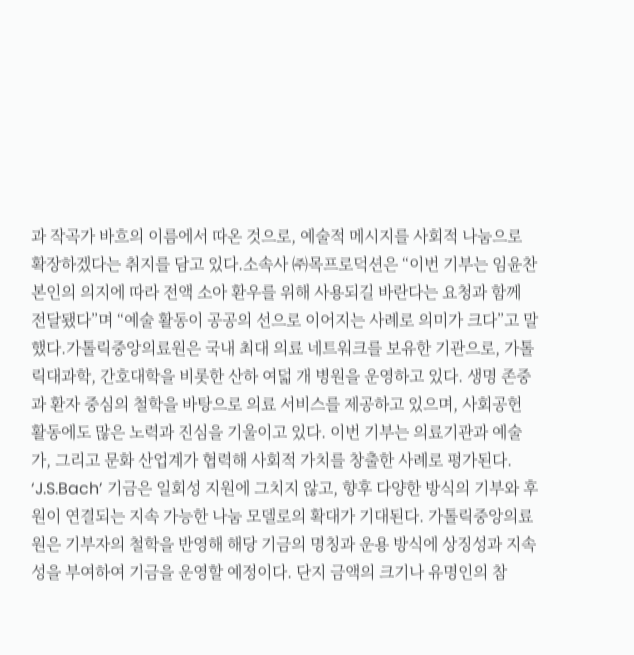과 작곡가 바흐의 이름에서 따온 것으로, 예술적 메시지를 사회적 나눔으로 확장하겠다는 취지를 담고 있다.소속사 ㈜목프로덕션은 “이번 기부는 임윤찬 본인의 의지에 따라 전액 소아 환우를 위해 사용되길 바란다는 요청과 함께 전달됐다”며 “예술 활동이 공공의 선으로 이어지는 사례로 의미가 크다”고 말했다.가톨릭중앙의료원은 국내 최대 의료 네트워크를 보유한 기관으로, 가톨릭대과학, 간호대학을 비롯한 산하 여덟 개 병원을 운영하고 있다. 생명 존중과 환자 중심의 철학을 바탕으로 의료 서비스를 제공하고 있으며, 사회공헌 활동에도 많은 노력과 진심을 기울이고 있다. 이번 기부는 의료기관과 예술가, 그리고 문화 산업계가 협력해 사회적 가치를 창출한 사례로 평가된다. ‘J.S.Bach’ 기금은 일회성 지원에 그치지 않고, 향후 다양한 방식의 기부와 후원이 연결되는 지속 가능한 나눔 모델로의 확대가 기대된다. 가톨릭중앙의료원은 기부자의 철학을 반영해 해당 기금의 명칭과 운용 방식에 상징성과 지속성을 부여하여 기금을 운영할 예정이다. 단지 금액의 크기나 유명인의 참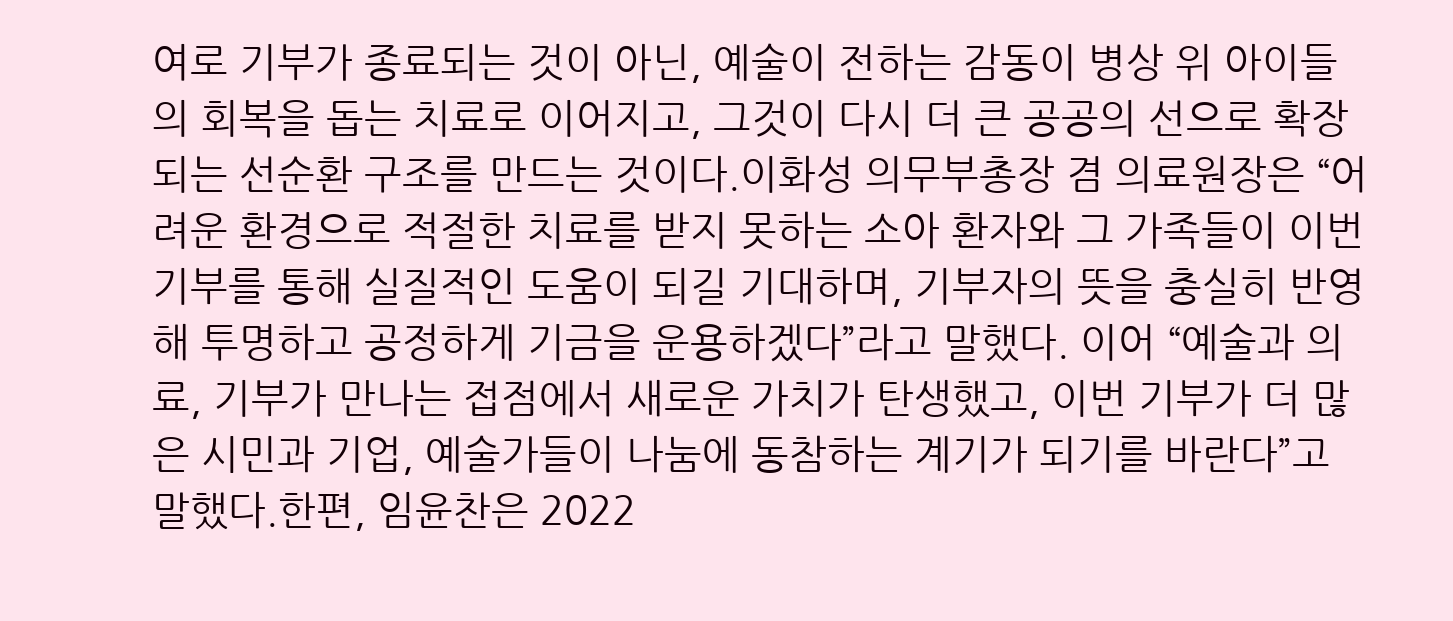여로 기부가 종료되는 것이 아닌, 예술이 전하는 감동이 병상 위 아이들의 회복을 돕는 치료로 이어지고, 그것이 다시 더 큰 공공의 선으로 확장되는 선순환 구조를 만드는 것이다.이화성 의무부총장 겸 의료원장은 “어려운 환경으로 적절한 치료를 받지 못하는 소아 환자와 그 가족들이 이번 기부를 통해 실질적인 도움이 되길 기대하며, 기부자의 뜻을 충실히 반영해 투명하고 공정하게 기금을 운용하겠다”라고 말했다. 이어 “예술과 의료, 기부가 만나는 접점에서 새로운 가치가 탄생했고, 이번 기부가 더 많은 시민과 기업, 예술가들이 나눔에 동참하는 계기가 되기를 바란다”고 말했다.한편, 임윤찬은 2022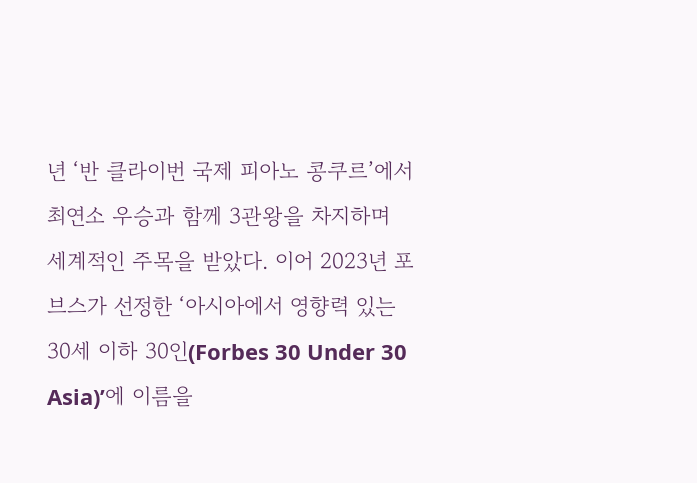년 ‘반 클라이번 국제 피아노 콩쿠르’에서 최연소 우승과 함께 3관왕을 차지하며 세계적인 주목을 받았다. 이어 2023년 포브스가 선정한 ‘아시아에서 영향력 있는 30세 이하 30인(Forbes 30 Under 30 Asia)’에 이름을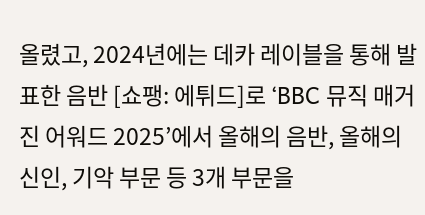올렸고, 2024년에는 데카 레이블을 통해 발표한 음반 [쇼팽: 에튀드]로 ‘BBC 뮤직 매거진 어워드 2025’에서 올해의 음반, 올해의 신인, 기악 부문 등 3개 부문을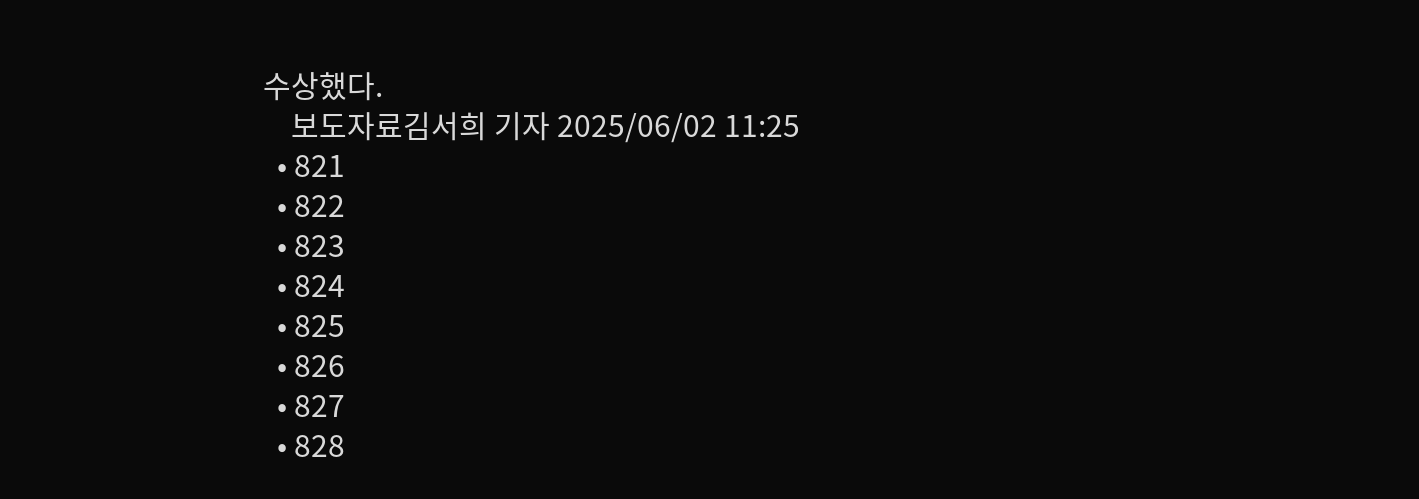수상했다.
    보도자료김서희 기자 2025/06/02 11:25
  • 821
  • 822
  • 823
  • 824
  • 825
  • 826
  • 827
  • 828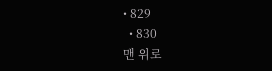• 829
  • 830
맨 위로